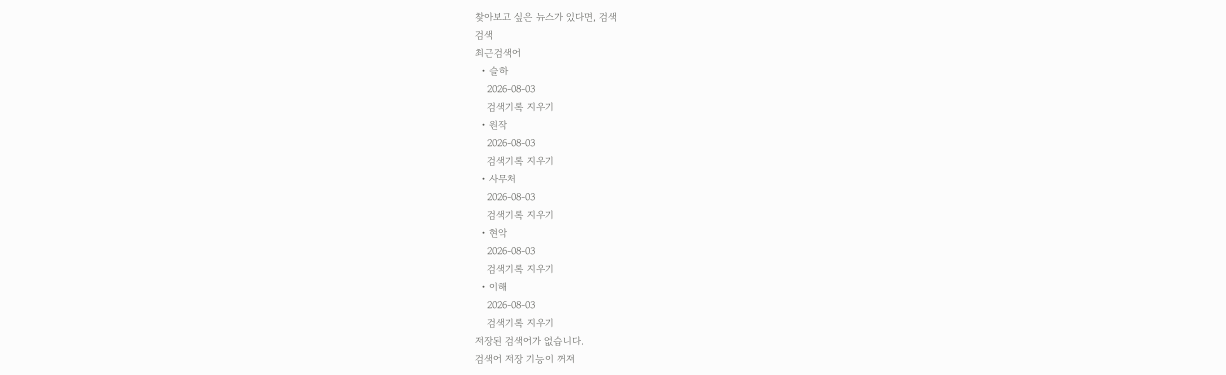찾아보고 싶은 뉴스가 있다면, 검색
검색
최근검색어
  • 슬하
    2026-08-03
    검색기록 지우기
  • 원작
    2026-08-03
    검색기록 지우기
  • 사무처
    2026-08-03
    검색기록 지우기
  • 현악
    2026-08-03
    검색기록 지우기
  • 이해
    2026-08-03
    검색기록 지우기
저장된 검색어가 없습니다.
검색어 저장 기능이 꺼져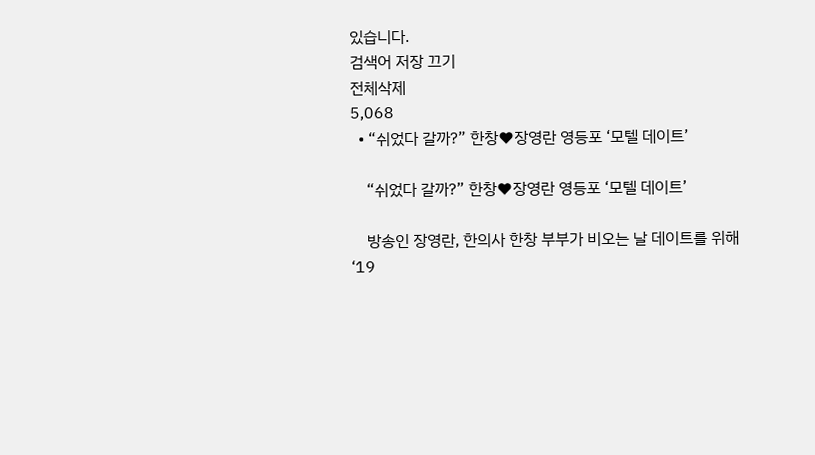있습니다.
검색어 저장 끄기
전체삭제
5,068
  • “쉬었다 갈까?” 한창♥장영란 영등포 ‘모텔 데이트’

    “쉬었다 갈까?” 한창♥장영란 영등포 ‘모텔 데이트’

    방송인 장영란, 한의사 한창 부부가 비오는 날 데이트를 위해 ‘19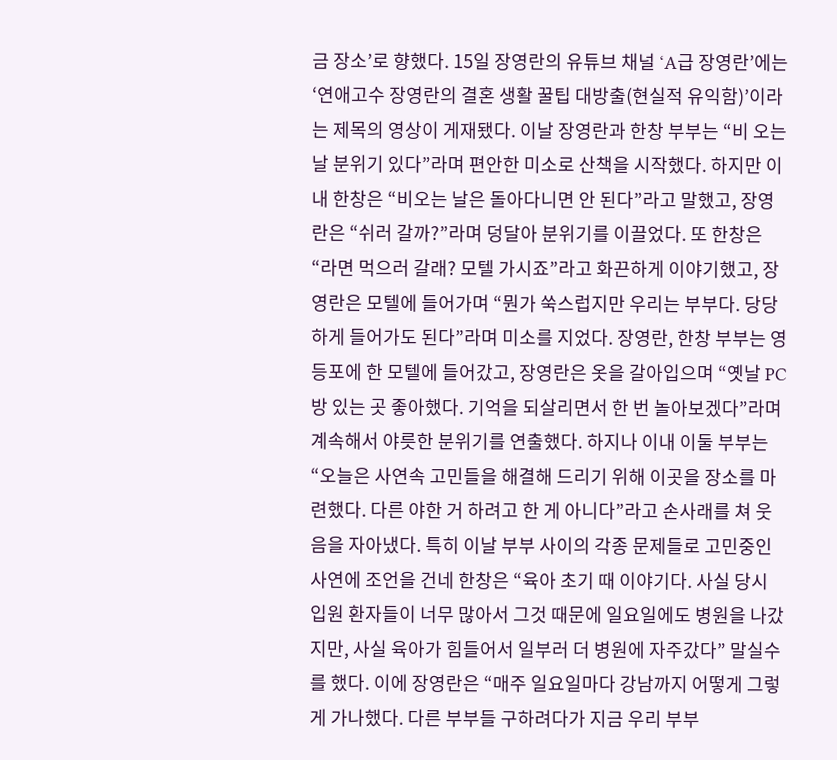금 장소’로 향했다. 15일 장영란의 유튜브 채널 ‘A급 장영란’에는 ‘연애고수 장영란의 결혼 생활 꿀팁 대방출(현실적 유익함)’이라는 제목의 영상이 게재됐다. 이날 장영란과 한창 부부는 “비 오는 날 분위기 있다”라며 편안한 미소로 산책을 시작했다. 하지만 이내 한창은 “비오는 날은 돌아다니면 안 된다”라고 말했고, 장영란은 “쉬러 갈까?”라며 덩달아 분위기를 이끌었다. 또 한창은 “라면 먹으러 갈래? 모텔 가시죠”라고 화끈하게 이야기했고, 장영란은 모텔에 들어가며 “뭔가 쑥스럽지만 우리는 부부다. 당당하게 들어가도 된다”라며 미소를 지었다. 장영란, 한창 부부는 영등포에 한 모텔에 들어갔고, 장영란은 옷을 갈아입으며 “옛날 PC방 있는 곳 좋아했다. 기억을 되살리면서 한 번 놀아보겠다”라며 계속해서 야릇한 분위기를 연출했다. 하지나 이내 이둘 부부는 “오늘은 사연속 고민들을 해결해 드리기 위해 이곳을 장소를 마련했다. 다른 야한 거 하려고 한 게 아니다”라고 손사래를 쳐 웃음을 자아냈다. 특히 이날 부부 사이의 각종 문제들로 고민중인 사연에 조언을 건네 한창은 “육아 초기 때 이야기다. 사실 당시 입원 환자들이 너무 많아서 그것 때문에 일요일에도 병원을 나갔지만, 사실 육아가 힘들어서 일부러 더 병원에 자주갔다” 말실수를 했다. 이에 장영란은 “매주 일요일마다 강남까지 어떻게 그렇게 가나했다. 다른 부부들 구하려다가 지금 우리 부부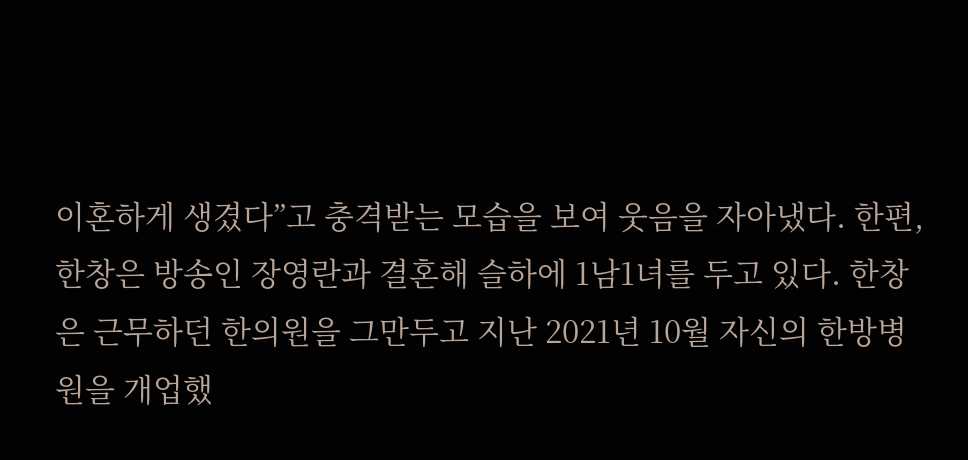이혼하게 생겼다”고 충격받는 모습을 보여 웃음을 자아냈다. 한편, 한창은 방송인 장영란과 결혼해 슬하에 1남1녀를 두고 있다. 한창은 근무하던 한의원을 그만두고 지난 2021년 10월 자신의 한방병원을 개업했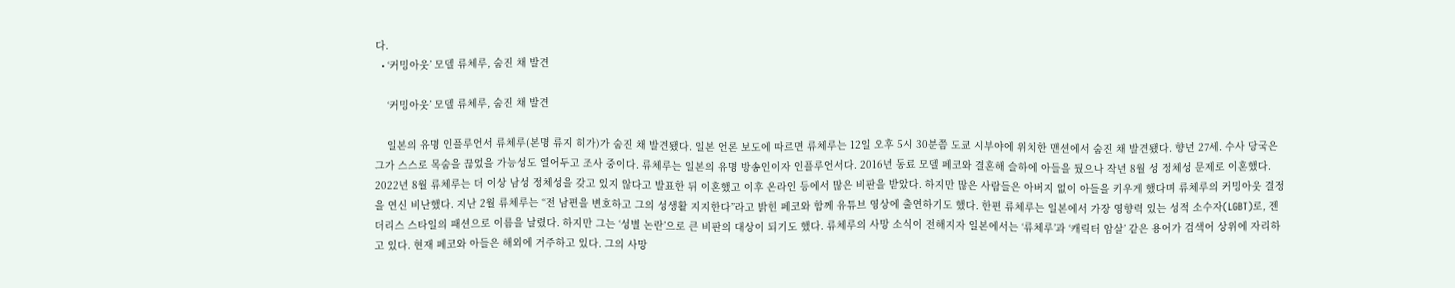다.
  • ‘커밍아웃’ 모델 류체루, 숨진 채 발견

    ‘커밍아웃’ 모델 류체루, 숨진 채 발견

    일본의 유명 인플루언서 류체루(본명 류지 히가)가 숨진 채 발견됐다. 일본 언론 보도에 따르면 류체루는 12일 오후 5시 30분쯤 도쿄 시부야에 위치한 맨션에서 숨진 채 발견됐다. 향년 27세. 수사 당국은 그가 스스로 목숨을 끊었을 가능성도 열어두고 조사 중이다. 류체루는 일본의 유명 방송인이자 인플루언서다. 2016년 동료 모델 페코와 결혼해 슬하에 아들을 뒀으나 작년 8월 성 정체성 문제로 이혼했다. 2022년 8월 류체루는 더 이상 남성 정체성을 갖고 있지 않다고 발표한 뒤 이혼했고 이후 온라인 등에서 많은 비판을 받았다. 하지만 많은 사람들은 아버지 없이 아들을 키우게 했다며 류체루의 커밍아웃 결정을 연신 비난했다. 지난 2월 류체루는 “전 남편을 변호하고 그의 성생활 지지한다”라고 밝힌 페코와 함께 유튜브 영상에 출연하기도 했다. 한편 류체루는 일본에서 가장 영향력 있는 성적 소수자(LGBT)로, 젠더리스 스타일의 패션으로 이름을 날렸다. 하지만 그는 ‘성별 논란’으로 큰 비판의 대상이 되기도 했다. 류체루의 사망 소식이 전해지자 일본에서는 ‘류체루’과 ‘캐릭터 암살’ 같은 용어가 검색어 상위에 자리하고 있다. 현재 페코와 아들은 해외에 거주하고 있다. 그의 사망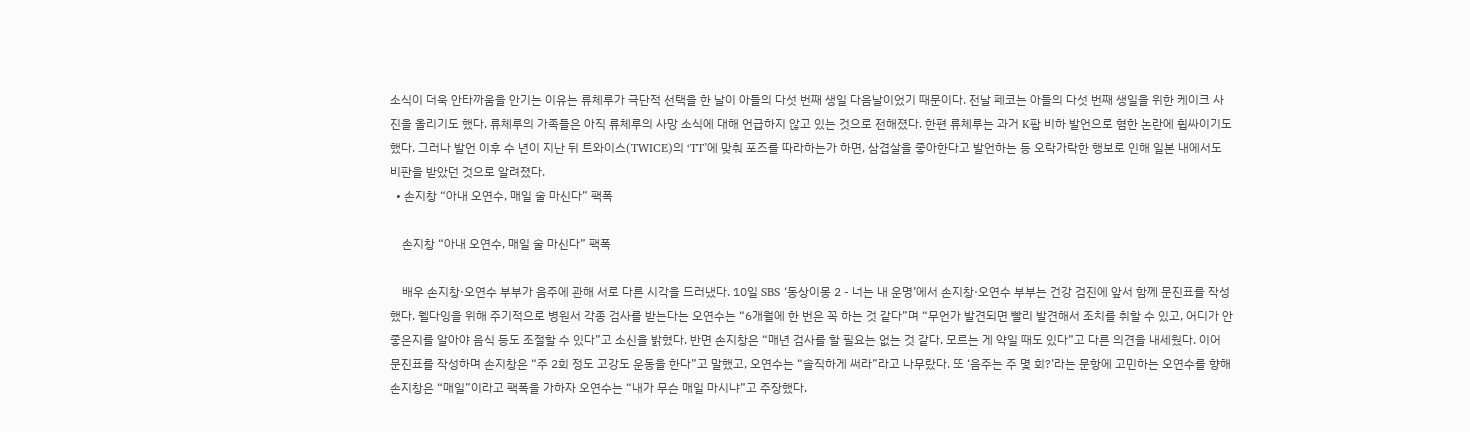소식이 더욱 안타까움을 안기는 이유는 류체루가 극단적 선택을 한 날이 아들의 다섯 번째 생일 다음날이었기 때문이다. 전날 페코는 아들의 다섯 번째 생일을 위한 케이크 사진을 올리기도 했다. 류체루의 가족들은 아직 류체루의 사망 소식에 대해 언급하지 않고 있는 것으로 전해졌다. 한편 류체루는 과거 K팝 비하 발언으로 혐한 논란에 휩싸이기도 했다. 그러나 발언 이후 수 년이 지난 뒤 트와이스(TWICE)의 ‘TT’에 맞춰 포즈를 따라하는가 하면, 삼겹살을 좋아한다고 발언하는 등 오락가락한 행보로 인해 일본 내에서도 비판을 받았던 것으로 알려졌다.
  • 손지창 “아내 오연수, 매일 술 마신다” 팩폭

    손지창 “아내 오연수, 매일 술 마신다” 팩폭

    배우 손지창·오연수 부부가 음주에 관해 서로 다른 시각을 드러냈다. 10일 SBS ‘동상이몽 2 - 너는 내 운명’에서 손지창·오연수 부부는 건강 검진에 앞서 함께 문진표를 작성했다. 웰다잉을 위해 주기적으로 병원서 각종 검사를 받는다는 오연수는 “6개월에 한 번은 꼭 하는 것 같다”며 “무언가 발견되면 빨리 발견해서 조치를 취할 수 있고, 어디가 안 좋은지를 알아야 음식 등도 조절할 수 있다”고 소신을 밝혔다. 반면 손지창은 “매년 검사를 할 필요는 없는 것 같다. 모르는 게 약일 때도 있다”고 다른 의견을 내세웠다. 이어 문진표를 작성하며 손지창은 “주 2회 정도 고강도 운동을 한다”고 말했고, 오연수는 “솔직하게 써라”라고 나무랐다. 또 ‘음주는 주 몇 회?’라는 문항에 고민하는 오연수를 향해 손지창은 “매일”이라고 팩폭을 가하자 오연수는 “내가 무슨 매일 마시냐”고 주장했다.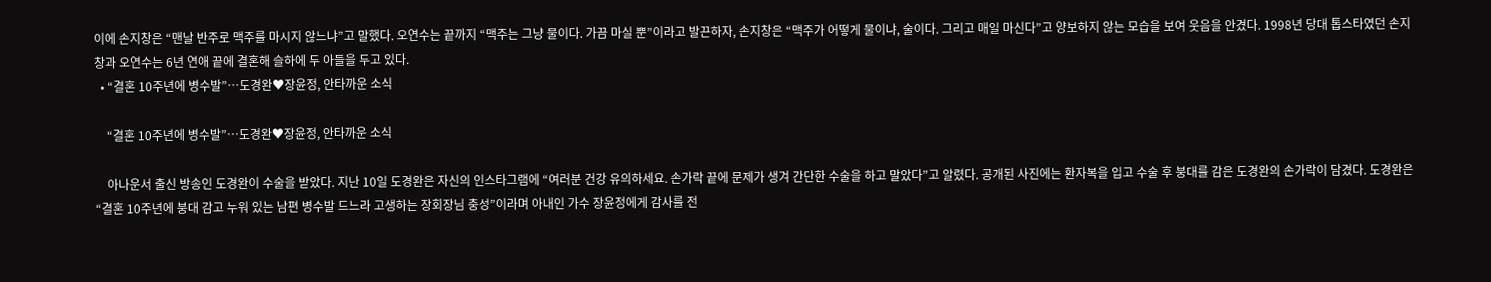이에 손지창은 “맨날 반주로 맥주를 마시지 않느냐”고 말했다. 오연수는 끝까지 “맥주는 그냥 물이다. 가끔 마실 뿐”이라고 발끈하자, 손지창은 “맥주가 어떻게 물이냐, 술이다. 그리고 매일 마신다”고 양보하지 않는 모습을 보여 웃음을 안겼다. 1998년 당대 톱스타였던 손지창과 오연수는 6년 연애 끝에 결혼해 슬하에 두 아들을 두고 있다.
  • “결혼 10주년에 병수발”…도경완♥장윤정, 안타까운 소식

    “결혼 10주년에 병수발”…도경완♥장윤정, 안타까운 소식

    아나운서 출신 방송인 도경완이 수술을 받았다. 지난 10일 도경완은 자신의 인스타그램에 “여러분 건강 유의하세요. 손가락 끝에 문제가 생겨 간단한 수술을 하고 말았다”고 알렸다. 공개된 사진에는 환자복을 입고 수술 후 붕대를 감은 도경완의 손가락이 담겼다. 도경완은 “결혼 10주년에 붕대 감고 누워 있는 남편 병수발 드느라 고생하는 장회장님 충성”이라며 아내인 가수 장윤정에게 감사를 전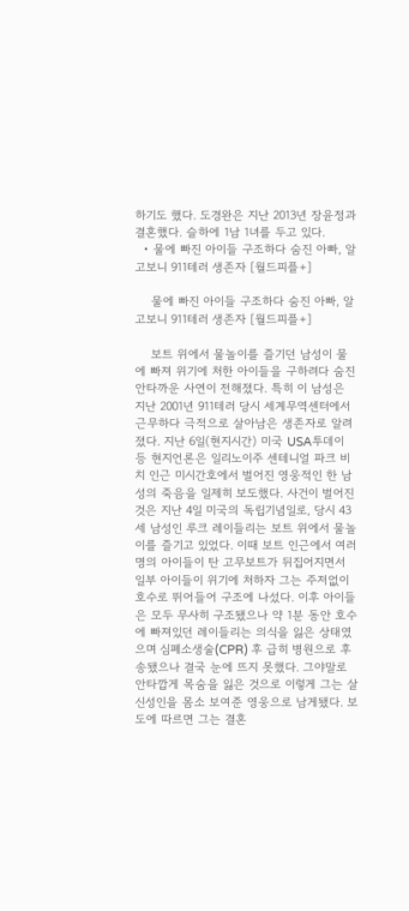하기도 했다. 도경완은 지난 2013년 장윤정과 결혼했다. 슬하에 1남 1녀를 두고 있다.
  • 물에 빠진 아이들 구조하다 숨진 아빠, 알고보니 911테러 생존자 [월드피플+]

    물에 빠진 아이들 구조하다 숨진 아빠, 알고보니 911테러 생존자 [월드피플+]

    보트 위에서 물놀이를 즐기던 남성이 물에 빠져 위기에 처한 아이들을 구하려다 숨진 안타까운 사연이 전해졌다. 특히 이 남성은 지난 2001년 911테러 당시 세계무역센터에서 근무하다 극적으로 살아남은 생존자로 알려졌다. 지난 6일(현지시간) 미국 USA투데이 등 현지언론은 일리노이주 센테니얼 파크 비치 인근 미시간호에서 벌어진 영웅적인 한 남성의 죽음을 일제히 보도했다. 사건이 벌어진 것은 지난 4일 미국의 독립기념일로, 당시 43세 남성인 루크 레이들리는 보트 위에서 물놀이를 즐기고 있었다. 이때 보트 인근에서 여러 명의 아이들이 탄 고무보트가 뒤집어지면서 일부 아이들이 위기에 처하자 그는 주저없이 호수로 뛰어들어 구조에 나섰다. 이후 아이들은 모두 무사히 구조됐으나 약 1분 동안 호수에 빠져있던 레이들리는 의식을 잃은 상태였으며 심폐소생술(CPR) 후 급히 병원으로 후송됐으나 결국 눈에 뜨지 못했다. 그야말로 안타깝게 목숨을 잃은 것으로 이렇게 그는 살신성인을 몸소 보여준 영웅으로 남게됐다. 보도에 따르면 그는 결혼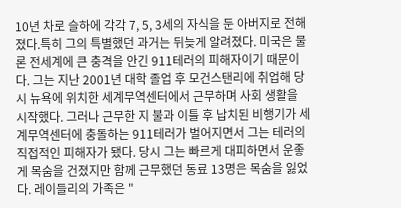10년 차로 슬하에 각각 7, 5, 3세의 자식을 둔 아버지로 전해졌다.특히 그의 특별했던 과거는 뒤늦게 알려졌다. 미국은 물론 전세계에 큰 충격을 안긴 911테러의 피해자이기 때문이다. 그는 지난 2001년 대학 졸업 후 모건스탠리에 취업해 당시 뉴욕에 위치한 세계무역센터에서 근무하며 사회 생활을 시작했다. 그러나 근무한 지 불과 이틀 후 납치된 비행기가 세계무역센터에 충돌하는 911테러가 벌어지면서 그는 테러의 직접적인 피해자가 됐다. 당시 그는 빠르게 대피하면서 운좋게 목숨을 건졌지만 함께 근무했던 동료 13명은 목숨을 잃었다. 레이들리의 가족은 "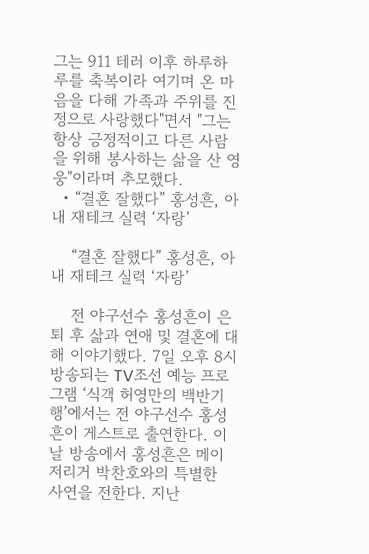그는 911 테러 이후 하루하루를 축복이라 여기며 온 마음을 다해 가족과 주위를 진정으로 사랑했다"면서 "그는 항상 긍정적이고 다른 사람을 위해 봉사하는 삶을 산 영웅"이라며 추모했다.
  • “결혼 잘했다” 홍성흔, 아내 재테크 실력 ‘자랑’

    “결혼 잘했다” 홍성흔, 아내 재테크 실력 ‘자랑’

    전 야구선수 홍성흔이 은퇴 후 삶과 연애 및 결혼에 대해 이야기했다. 7일 오후 8시 방송되는 TV조선 예능 프로그램 ‘식객 허영만의 백반기행’에서는 전 야구선수 홍성흔이 게스트로 출연한다. 이날 방송에서 홍성흔은 메이저리거 박찬호와의 특별한 사연을 전한다. 지난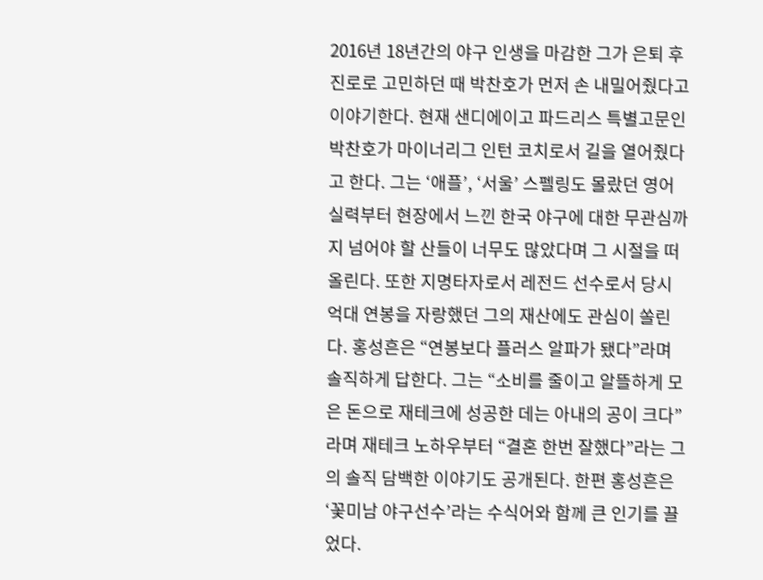2016년 18년간의 야구 인생을 마감한 그가 은퇴 후 진로로 고민하던 때 박찬호가 먼저 손 내밀어줬다고 이야기한다. 현재 샌디에이고 파드리스 특별고문인 박찬호가 마이너리그 인턴 코치로서 길을 열어줬다고 한다. 그는 ‘애플’, ‘서울’ 스펠링도 몰랐던 영어 실력부터 현장에서 느낀 한국 야구에 대한 무관심까지 넘어야 할 산들이 너무도 많았다며 그 시절을 떠올린다. 또한 지명타자로서 레전드 선수로서 당시 억대 연봉을 자랑했던 그의 재산에도 관심이 쏠린다. 홍성흔은 “연봉보다 플러스 알파가 됐다”라며 솔직하게 답한다. 그는 “소비를 줄이고 알뜰하게 모은 돈으로 재테크에 성공한 데는 아내의 공이 크다”라며 재테크 노하우부터 “결혼 한번 잘했다”라는 그의 솔직 담백한 이야기도 공개된다. 한편 홍성흔은 ‘꽃미남 야구선수’라는 수식어와 함께 큰 인기를 끌었다.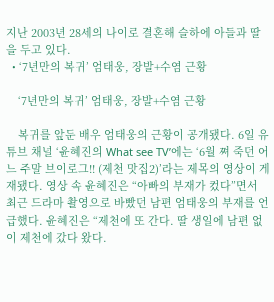지난 2003년 28세의 나이로 결혼해 슬하에 아들과 딸을 두고 있다.
  • ‘7년만의 복귀’ 엄태웅, 장발+수염 근황

    ‘7년만의 복귀’ 엄태웅, 장발+수염 근황

    복귀를 앞둔 배우 엄태웅의 근황이 공개됐다. 6일 유튜브 채널 ‘윤혜진의 What see TV’에는 ‘6월 쪄 죽던 어느 주말 브이로그!! (제천 맛집2)’라는 제목의 영상이 게재됐다. 영상 속 윤혜진은 “아빠의 부재가 컸다”면서 최근 드라마 촬영으로 바빴던 남편 엄태웅의 부재를 언급했다. 윤혜진은 “제천에 또 간다. 딸 생일에 남편 없이 제천에 갔다 왔다.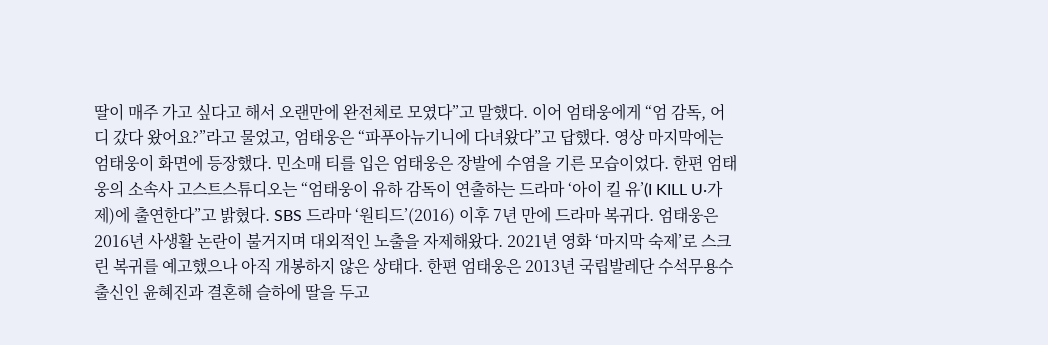딸이 매주 가고 싶다고 해서 오랜만에 완전체로 모였다”고 말했다. 이어 엄태웅에게 “엄 감독, 어디 갔다 왔어요?”라고 물었고, 엄태웅은 “파푸아뉴기니에 다녀왔다”고 답했다. 영상 마지막에는 엄태웅이 화면에 등장했다. 민소매 티를 입은 엄태웅은 장발에 수염을 기른 모습이었다. 한편 엄태웅의 소속사 고스트스튜디오는 “엄태웅이 유하 감독이 연출하는 드라마 ‘아이 킬 유’(I KILL U·가제)에 출연한다”고 밝혔다. SBS 드라마 ‘원티드’(2016) 이후 7년 만에 드라마 복귀다. 엄태웅은 2016년 사생활 논란이 불거지며 대외적인 노출을 자제해왔다. 2021년 영화 ‘마지막 숙제’로 스크린 복귀를 예고했으나 아직 개봉하지 않은 상태다. 한편 엄태웅은 2013년 국립발레단 수석무용수 출신인 윤혜진과 결혼해 슬하에 딸을 두고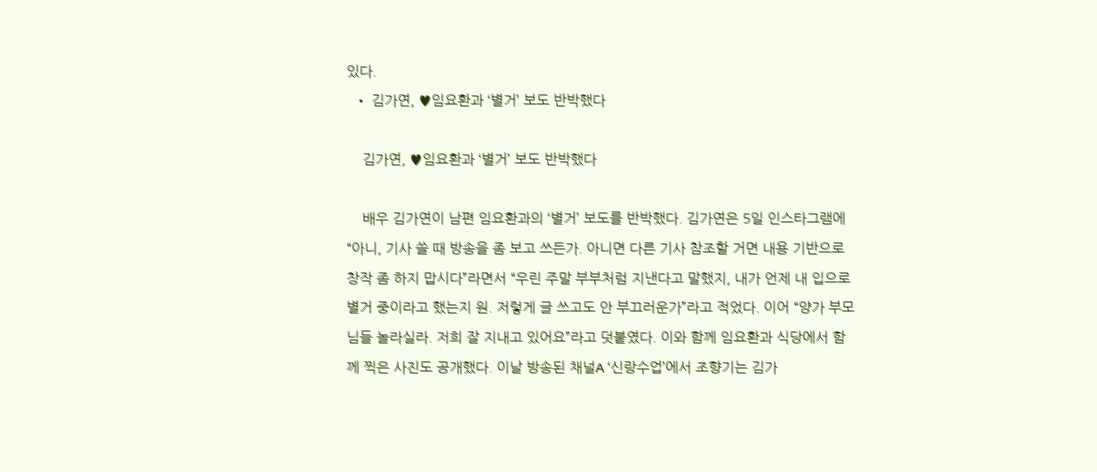있다.
  • 김가연, ♥임요환과 ‘별거’ 보도 반박했다

    김가연, ♥임요환과 ‘별거’ 보도 반박했다

    배우 김가연이 남편 임요환과의 ‘별거’ 보도를 반박했다. 김가연은 5일 인스타그램에 “아니, 기사 쓸 때 방송을 좀 보고 쓰든가. 아니면 다른 기사 참조할 거면 내용 기반으로 창작 좀 하지 맙시다”라면서 “우린 주말 부부처럼 지낸다고 말했지, 내가 언제 내 입으로 별거 중이라고 했는지 원. 저렇게 글 쓰고도 안 부끄러운가”라고 적었다. 이어 “양가 부모님들 놀라실라. 저희 잘 지내고 있어요”라고 덧붙였다. 이와 함께 임요환과 식당에서 함께 찍은 사진도 공개했다. 이날 방송된 채널A ‘신랑수업’에서 조향기는 김가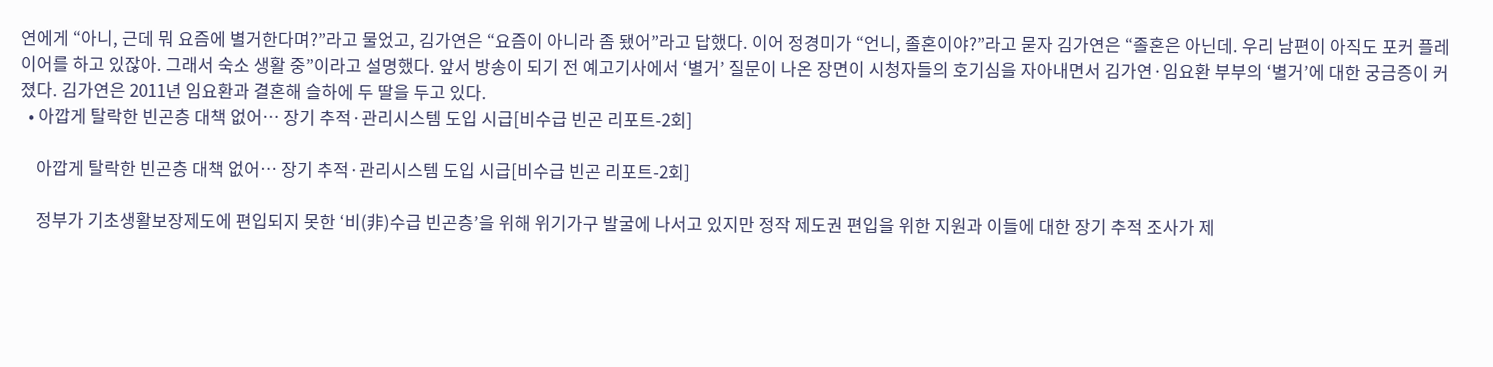연에게 “아니, 근데 뭐 요즘에 별거한다며?”라고 물었고, 김가연은 “요즘이 아니라 좀 됐어”라고 답했다. 이어 정경미가 “언니, 졸혼이야?”라고 묻자 김가연은 “졸혼은 아닌데. 우리 남편이 아직도 포커 플레이어를 하고 있잖아. 그래서 숙소 생활 중”이라고 설명했다. 앞서 방송이 되기 전 예고기사에서 ‘별거’ 질문이 나온 장면이 시청자들의 호기심을 자아내면서 김가연·임요환 부부의 ‘별거’에 대한 궁금증이 커졌다. 김가연은 2011년 임요환과 결혼해 슬하에 두 딸을 두고 있다.
  • 아깝게 탈락한 빈곤층 대책 없어… 장기 추적·관리시스템 도입 시급[비수급 빈곤 리포트-2회]

    아깝게 탈락한 빈곤층 대책 없어… 장기 추적·관리시스템 도입 시급[비수급 빈곤 리포트-2회]

    정부가 기초생활보장제도에 편입되지 못한 ‘비(非)수급 빈곤층’을 위해 위기가구 발굴에 나서고 있지만 정작 제도권 편입을 위한 지원과 이들에 대한 장기 추적 조사가 제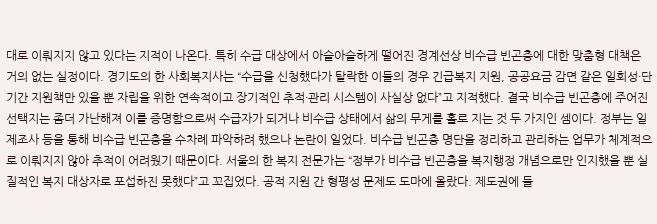대로 이뤄지지 않고 있다는 지적이 나온다. 특히 수급 대상에서 아슬아슬하게 떨어진 경계선상 비수급 빈곤층에 대한 맞춤형 대책은 거의 없는 실정이다. 경기도의 한 사회복지사는 “수급을 신청했다가 탈락한 이들의 경우 긴급복지 지원, 공공요금 감면 같은 일회성·단기간 지원책만 있을 뿐 자립을 위한 연속적이고 장기적인 추적·관리 시스템이 사실상 없다”고 지적했다. 결국 비수급 빈곤층에 주어진 선택지는 좀더 가난해져 이를 증명함으로써 수급자가 되거나 비수급 상태에서 삶의 무게를 홀로 지는 것 두 가지인 셈이다. 정부는 일제조사 등을 통해 비수급 빈곤층을 수차례 파악하려 했으나 논란이 일었다. 비수급 빈곤층 명단을 정리하고 관리하는 업무가 체계적으로 이뤄지지 않아 추적이 어려웠기 때문이다. 서울의 한 복지 전문가는 “정부가 비수급 빈곤층을 복지행정 개념으로만 인지했을 뿐 실질적인 복지 대상자로 포섭하진 못했다”고 꼬집었다. 공적 지원 간 형평성 문제도 도마에 올랐다. 제도권에 들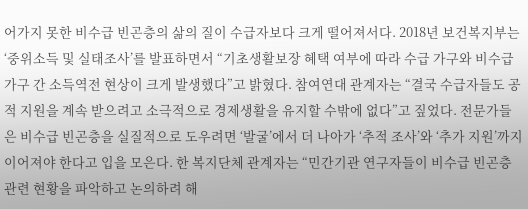어가지 못한 비수급 빈곤층의 삶의 질이 수급자보다 크게 떨어져서다. 2018년 보건복지부는 ‘중위소득 및 실태조사’를 발표하면서 “기초생활보장 혜택 여부에 따라 수급 가구와 비수급 가구 간 소득역전 현상이 크게 발생했다”고 밝혔다. 참여연대 관계자는 “결국 수급자들도 공적 지원을 계속 받으려고 소극적으로 경제생활을 유지할 수밖에 없다”고 짚었다. 전문가들은 비수급 빈곤층을 실질적으로 도우려면 ‘발굴’에서 더 나아가 ‘추적 조사’와 ‘추가 지원’까지 이어져야 한다고 입을 모은다. 한 복지단체 관계자는 “민간기관 연구자들이 비수급 빈곤층 관련 현황을 파악하고 논의하려 해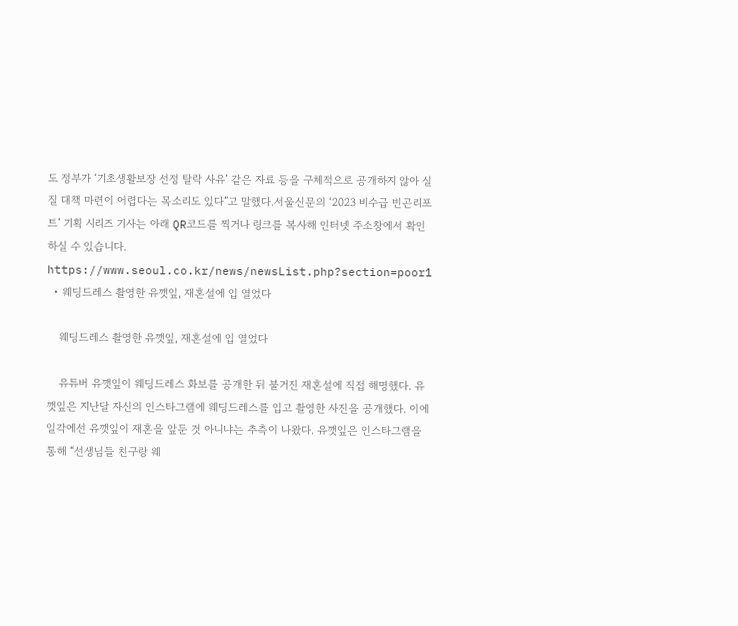도 정부가 ‘기초생활보장 선정 탈락 사유’ 같은 자료 등을 구체적으로 공개하지 않아 실질 대책 마련이 어렵다는 목소리도 있다”고 말했다.서울신문의 ‘2023 비수급 빈곤리포트’ 기획 시리즈 기사는 아래 QR코드를 찍거나 링크를 복사해 인터넷 주소창에서 확인하실 수 있습니다. https://www.seoul.co.kr/news/newsList.php?section=poor1
  • 웨딩드레스 촬영한 유깻잎, 재혼설에 입 열었다

    웨딩드레스 촬영한 유깻잎, 재혼설에 입 열었다

    유튜버 유깻잎이 웨딩드레스 화보를 공개한 뒤 불거진 재혼설에 직접 해명했다. 유깻잎은 지난달 자신의 인스타그램에 웨딩드레스를 입고 촬영한 사진을 공개했다. 이에 일각에선 유깻잎이 재혼을 앞둔 것 아니냐는 추측이 나왔다. 유깻잎은 인스타그램을 통해 “선생님들 친구랑 웨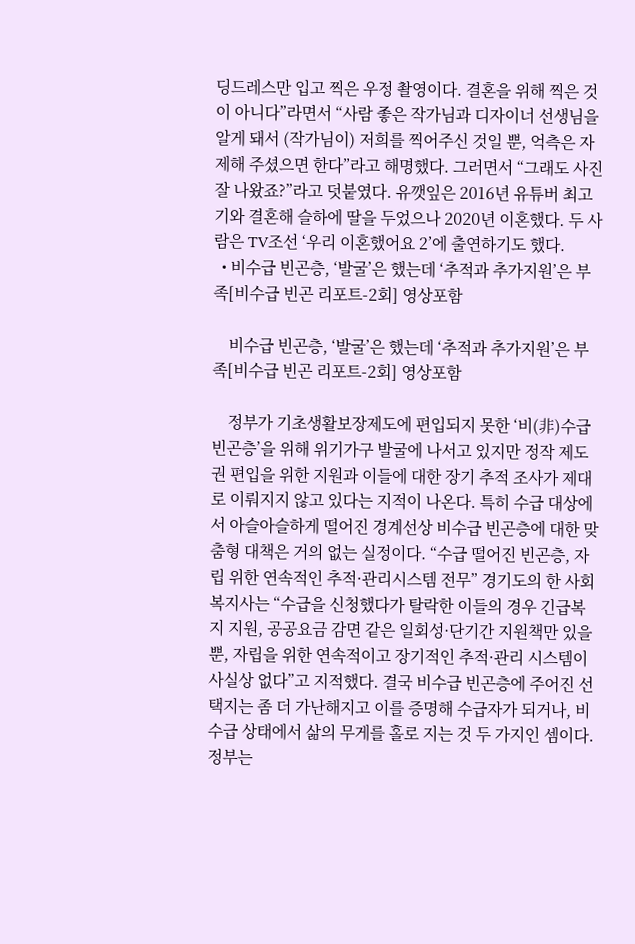딩드레스만 입고 찍은 우정 촬영이다. 결혼을 위해 찍은 것이 아니다”라면서 “사람 좋은 작가님과 디자이너 선생님을 알게 돼서 (작가님이) 저희를 찍어주신 것일 뿐, 억측은 자제해 주셨으면 한다”라고 해명했다. 그러면서 “그래도 사진 잘 나왔죠?”라고 덧붙였다. 유깻잎은 2016년 유튜버 최고기와 결혼해 슬하에 딸을 두었으나 2020년 이혼했다. 두 사람은 TV조선 ‘우리 이혼했어요 2’에 출연하기도 했다.
  • 비수급 빈곤층, ‘발굴’은 했는데 ‘추적과 추가지원’은 부족[비수급 빈곤 리포트-2회] 영상포함

    비수급 빈곤층, ‘발굴’은 했는데 ‘추적과 추가지원’은 부족[비수급 빈곤 리포트-2회] 영상포함

    정부가 기초생활보장제도에 편입되지 못한 ‘비(非)수급 빈곤층’을 위해 위기가구 발굴에 나서고 있지만 정작 제도권 편입을 위한 지원과 이들에 대한 장기 추적 조사가 제대로 이뤄지지 않고 있다는 지적이 나온다. 특히 수급 대상에서 아슬아슬하게 떨어진 경계선상 비수급 빈곤층에 대한 맞춤형 대책은 거의 없는 실정이다. “수급 떨어진 빈곤층, 자립 위한 연속적인 추적·관리시스템 전무” 경기도의 한 사회복지사는 “수급을 신청했다가 탈락한 이들의 경우 긴급복지 지원, 공공요금 감면 같은 일회성·단기간 지원책만 있을 뿐, 자립을 위한 연속적이고 장기적인 추적·관리 시스템이 사실상 없다”고 지적했다. 결국 비수급 빈곤층에 주어진 선택지는 좀 더 가난해지고 이를 증명해 수급자가 되거나, 비수급 상태에서 삶의 무게를 홀로 지는 것 두 가지인 셈이다. 정부는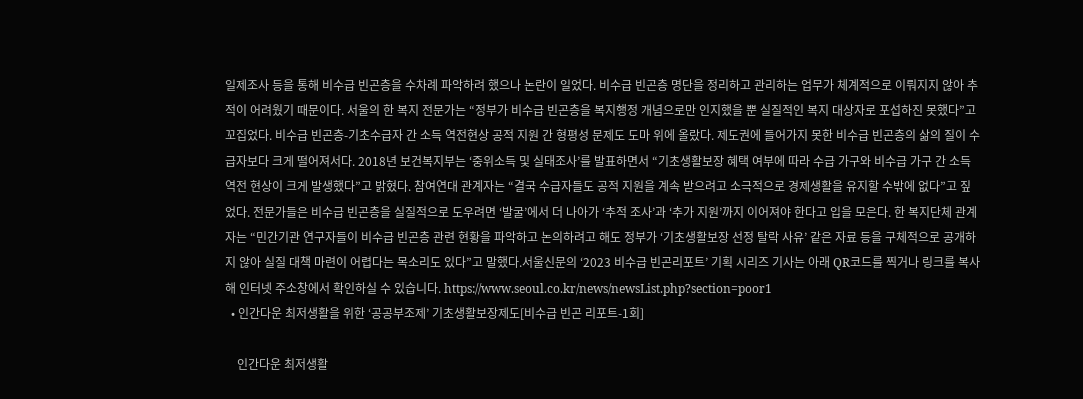일제조사 등을 통해 비수급 빈곤층을 수차례 파악하려 했으나 논란이 일었다. 비수급 빈곤층 명단을 정리하고 관리하는 업무가 체계적으로 이뤄지지 않아 추적이 어려웠기 때문이다. 서울의 한 복지 전문가는 “정부가 비수급 빈곤층을 복지행정 개념으로만 인지했을 뿐 실질적인 복지 대상자로 포섭하진 못했다”고 꼬집었다. 비수급 빈곤층-기초수급자 간 소득 역전현상 공적 지원 간 형평성 문제도 도마 위에 올랐다. 제도권에 들어가지 못한 비수급 빈곤층의 삶의 질이 수급자보다 크게 떨어져서다. 2018년 보건복지부는 ‘중위소득 및 실태조사’를 발표하면서 “기초생활보장 혜택 여부에 따라 수급 가구와 비수급 가구 간 소득역전 현상이 크게 발생했다”고 밝혔다. 참여연대 관계자는 “결국 수급자들도 공적 지원을 계속 받으려고 소극적으로 경제생활을 유지할 수밖에 없다”고 짚었다. 전문가들은 비수급 빈곤층을 실질적으로 도우려면 ‘발굴’에서 더 나아가 ‘추적 조사’과 ‘추가 지원’까지 이어져야 한다고 입을 모은다. 한 복지단체 관계자는 “민간기관 연구자들이 비수급 빈곤층 관련 현황을 파악하고 논의하려고 해도 정부가 ‘기초생활보장 선정 탈락 사유’ 같은 자료 등을 구체적으로 공개하지 않아 실질 대책 마련이 어렵다는 목소리도 있다”고 말했다.서울신문의 ‘2023 비수급 빈곤리포트’ 기획 시리즈 기사는 아래 QR코드를 찍거나 링크를 복사해 인터넷 주소창에서 확인하실 수 있습니다. https://www.seoul.co.kr/news/newsList.php?section=poor1
  • 인간다운 최저생활을 위한 ‘공공부조제’ 기초생활보장제도[비수급 빈곤 리포트-1회]

    인간다운 최저생활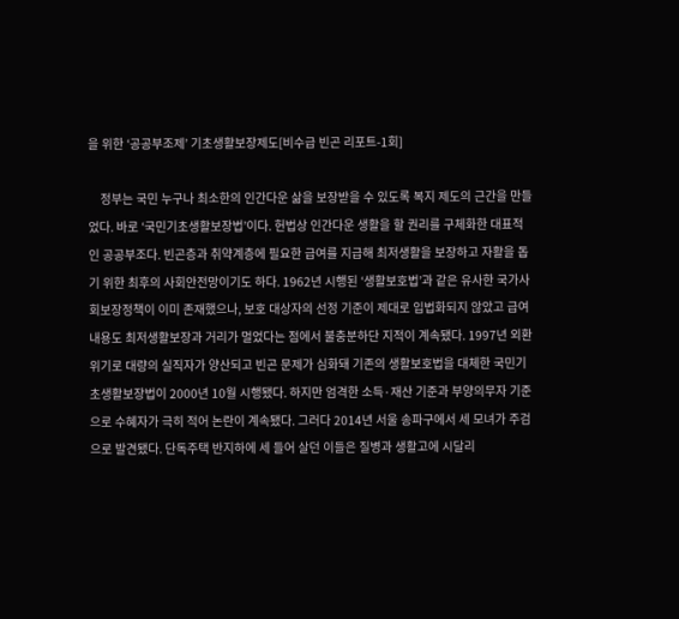을 위한 ‘공공부조제’ 기초생활보장제도[비수급 빈곤 리포트-1회]

    정부는 국민 누구나 최소한의 인간다운 삶을 보장받을 수 있도록 복지 제도의 근간을 만들었다. 바로 ‘국민기초생활보장법’이다. 헌법상 인간다운 생활을 할 권리를 구체화한 대표적인 공공부조다. 빈곤층과 취약계층에 필요한 급여를 지급해 최저생활을 보장하고 자활을 돕기 위한 최후의 사회안전망이기도 하다. 1962년 시행된 ‘생활보호법’과 같은 유사한 국가사회보장정책이 이미 존재했으나, 보호 대상자의 선정 기준이 제대로 입법화되지 않았고 급여 내용도 최저생활보장과 거리가 멀었다는 점에서 불충분하단 지적이 계속됐다. 1997년 외환 위기로 대량의 실직자가 양산되고 빈곤 문제가 심화돼 기존의 생활보호법을 대체한 국민기초생활보장법이 2000년 10월 시행됐다. 하지만 엄격한 소득·재산 기준과 부양의무자 기준으로 수혜자가 극히 적어 논란이 계속됐다. 그러다 2014년 서울 송파구에서 세 모녀가 주검으로 발견됐다. 단독주택 반지하에 세 들어 살던 이들은 질병과 생활고에 시달리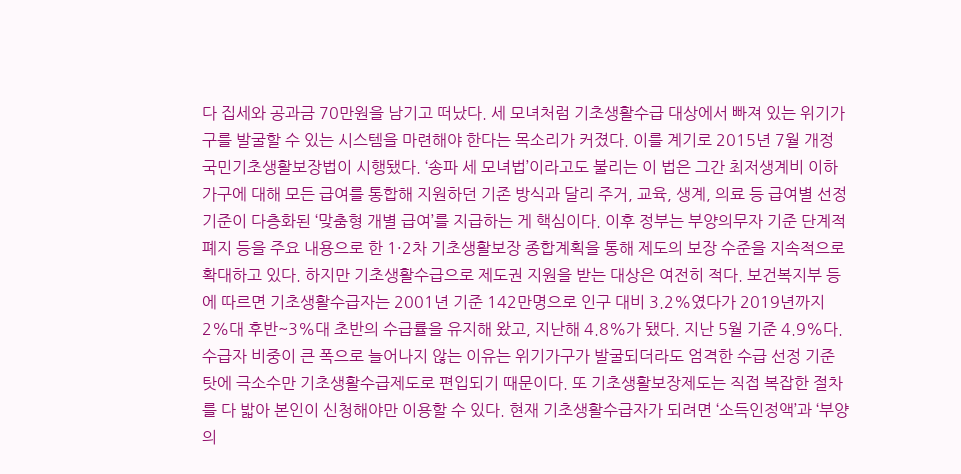다 집세와 공과금 70만원을 남기고 떠났다. 세 모녀처럼 기초생활수급 대상에서 빠져 있는 위기가구를 발굴할 수 있는 시스템을 마련해야 한다는 목소리가 커졌다. 이를 계기로 2015년 7월 개정 국민기초생활보장법이 시행됐다. ‘송파 세 모녀법’이라고도 불리는 이 법은 그간 최저생계비 이하 가구에 대해 모든 급여를 통합해 지원하던 기존 방식과 달리 주거, 교육, 생계, 의료 등 급여별 선정 기준이 다층화된 ‘맞춤형 개별 급여’를 지급하는 게 핵심이다. 이후 정부는 부양의무자 기준 단계적 폐지 등을 주요 내용으로 한 1·2차 기초생활보장 종합계획을 통해 제도의 보장 수준을 지속적으로 확대하고 있다. 하지만 기초생활수급으로 제도권 지원을 받는 대상은 여전히 적다. 보건복지부 등에 따르면 기초생활수급자는 2001년 기준 142만명으로 인구 대비 3.2%였다가 2019년까지 2%대 후반~3%대 초반의 수급률을 유지해 왔고, 지난해 4.8%가 됐다. 지난 5월 기준 4.9%다. 수급자 비중이 큰 폭으로 늘어나지 않는 이유는 위기가구가 발굴되더라도 엄격한 수급 선정 기준 탓에 극소수만 기초생활수급제도로 편입되기 때문이다. 또 기초생활보장제도는 직접 복잡한 절차를 다 밟아 본인이 신청해야만 이용할 수 있다. 현재 기초생활수급자가 되려면 ‘소득인정액’과 ‘부양의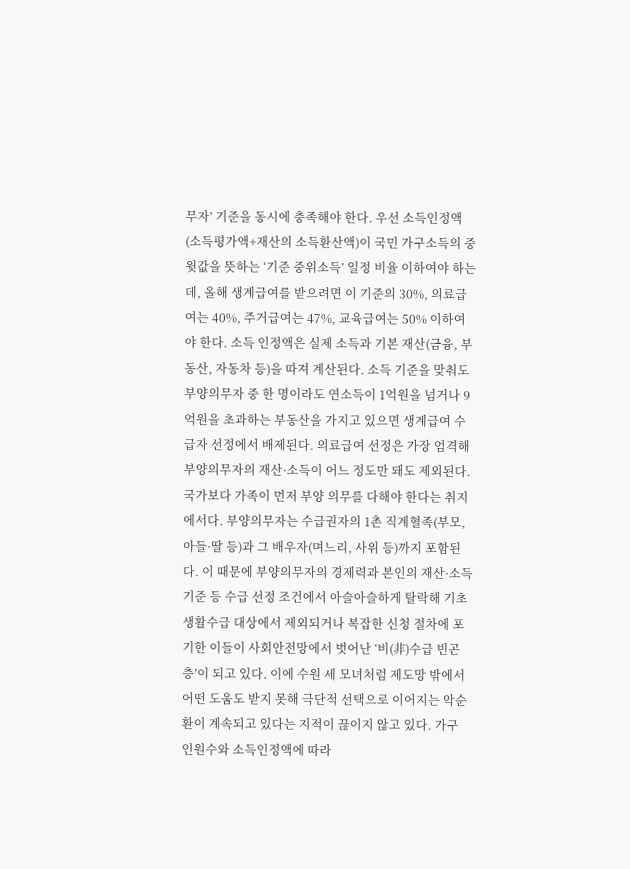무자’ 기준을 동시에 충족해야 한다. 우선 소득인정액(소득평가액+재산의 소득환산액)이 국민 가구소득의 중윗값을 뜻하는 ‘기준 중위소득’ 일정 비율 이하여야 하는데, 올해 생계급여를 받으려면 이 기준의 30%, 의료급여는 40%, 주거급여는 47%, 교육급여는 50% 이하여야 한다. 소득 인정액은 실제 소득과 기본 재산(금융, 부동산, 자동차 등)을 따져 계산된다. 소득 기준을 맞춰도 부양의무자 중 한 명이라도 연소득이 1억원을 넘거나 9억원을 초과하는 부동산을 가지고 있으면 생계급여 수급자 선정에서 배제된다. 의료급여 선정은 가장 엄격해 부양의무자의 재산·소득이 어느 정도만 돼도 제외된다. 국가보다 가족이 먼저 부양 의무를 다해야 한다는 취지에서다. 부양의무자는 수급권자의 1촌 직계혈족(부모, 아들·딸 등)과 그 배우자(며느리, 사위 등)까지 포함된다. 이 때문에 부양의무자의 경제력과 본인의 재산·소득 기준 등 수급 선정 조건에서 아슬아슬하게 탈락해 기초생활수급 대상에서 제외되거나 복잡한 신청 절차에 포기한 이들이 사회안전망에서 벗어난 ‘비(非)수급 빈곤층’이 되고 있다. 이에 수원 세 모녀처럼 제도망 밖에서 어떤 도움도 받지 못해 극단적 선택으로 이어지는 악순환이 계속되고 있다는 지적이 끊이지 않고 있다. 가구 인원수와 소득인정액에 따라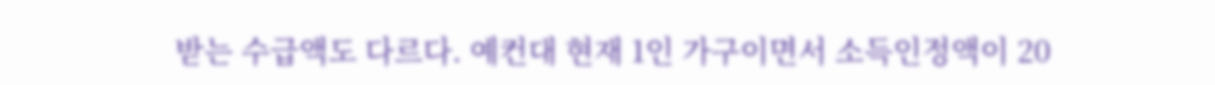받는 수급액도 다르다. 예컨대 현재 1인 가구이면서 소득인정액이 20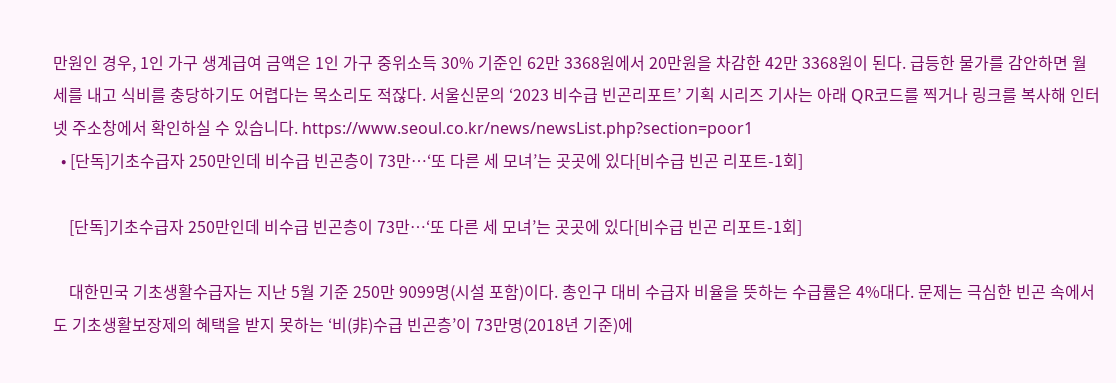만원인 경우, 1인 가구 생계급여 금액은 1인 가구 중위소득 30% 기준인 62만 3368원에서 20만원을 차감한 42만 3368원이 된다. 급등한 물가를 감안하면 월세를 내고 식비를 충당하기도 어렵다는 목소리도 적잖다. 서울신문의 ‘2023 비수급 빈곤리포트’ 기획 시리즈 기사는 아래 QR코드를 찍거나 링크를 복사해 인터넷 주소창에서 확인하실 수 있습니다. https://www.seoul.co.kr/news/newsList.php?section=poor1
  • [단독]기초수급자 250만인데 비수급 빈곤층이 73만…‘또 다른 세 모녀’는 곳곳에 있다[비수급 빈곤 리포트-1회]

    [단독]기초수급자 250만인데 비수급 빈곤층이 73만…‘또 다른 세 모녀’는 곳곳에 있다[비수급 빈곤 리포트-1회]

    대한민국 기초생활수급자는 지난 5월 기준 250만 9099명(시설 포함)이다. 총인구 대비 수급자 비율을 뜻하는 수급률은 4%대다. 문제는 극심한 빈곤 속에서도 기초생활보장제의 혜택을 받지 못하는 ‘비(非)수급 빈곤층’이 73만명(2018년 기준)에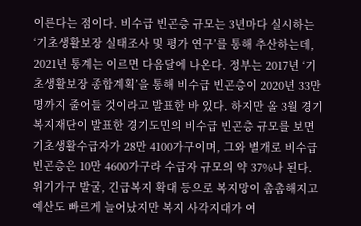이른다는 점이다. 비수급 빈곤층 규모는 3년마다 실시하는 ‘기초생활보장 실태조사 및 평가 연구’를 통해 추산하는데, 2021년 통계는 이르면 다음달에 나온다. 정부는 2017년 ‘기초생활보장 종합계획’을 통해 비수급 빈곤층이 2020년 33만명까지 줄어들 것이라고 발표한 바 있다. 하지만 올 3월 경기복지재단이 발표한 경기도민의 비수급 빈곤층 규모를 보면 기초생활수급자가 28만 4100가구이며, 그와 별개로 비수급 빈곤층은 10만 4600가구라 수급자 규모의 약 37%나 된다. 위기가구 발굴, 긴급복지 확대 등으로 복지망이 촘촘해지고 예산도 빠르게 늘어났지만 복지 사각지대가 여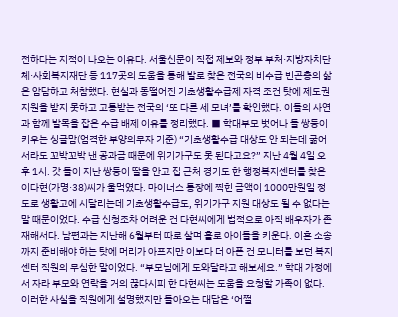전하다는 지적이 나오는 이유다. 서울신문이 직접 제보와 정부 부처·지방자치단체·사회복지재단 등 117곳의 도움을 통해 발로 찾은 전국의 비수급 빈곤층의 삶은 암담하고 처참했다. 현실과 동떨어진 기초생활수급제 자격 조건 탓에 제도권 지원을 받지 못하고 고통받는 전국의 ‘또 다른 세 모녀’를 확인했다. 이들의 사연과 함께 발목을 잡은 수급 배제 이유를 정리했다. ■ 학대부모 벗어나 돌 쌍둥이 키우는 싱글맘(엄격한 부양의무자 기준) “기초생활수급 대상도 안 되는데 굶어서라도 꼬박꼬박 낸 공과금 때문에 위기가구도 못 된다고요?” 지난 4월 4일 오후 1시. 갓 돌이 지난 쌍둥이 딸을 안고 집 근처 경기도 한 행정복지센터를 찾은 이다현(가명·38)씨가 울먹였다. 마이너스 통장에 찍힌 금액이 1000만원일 정도로 생활고에 시달리는데 기초생활수급도, 위기가구 지원 대상도 될 수 없다는 말 때문이었다. 수급 신청조차 어려운 건 다현씨에게 법적으로 아직 배우자가 존재해서다. 남편과는 지난해 6월부터 따로 살며 홀로 아이들을 키운다. 이혼 소송까지 준비해야 하는 탓에 머리가 아프지만 이보다 더 아픈 건 모니터를 보던 복지센터 직원의 무심한 말이었다. “부모님에게 도와달라고 해보세요.” 학대 가정에서 자라 부모와 연락을 거의 끊다시피 한 다현씨는 도움을 요청할 가족이 없다. 이러한 사실을 직원에게 설명했지만 돌아오는 대답은 ‘어쩔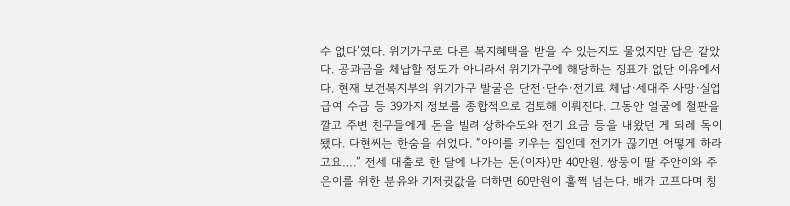수 없다’였다. 위기가구로 다른 복지혜택을 받을 수 있는지도 물었지만 답은 같았다. 공과금을 체납할 정도가 아니라서 위기가구에 해당하는 징표가 없단 이유에서다. 현재 보건복지부의 위기가구 발굴은 단전·단수·전기료 체납·세대주 사망·실업급여 수급 등 39가지 정보를 종합적으로 검토해 이뤄진다. 그동안 얼굴에 철판을 깔고 주변 친구들에게 돈을 빌려 상하수도와 전기 요금 등을 내왔던 게 되레 독이 됐다. 다현씨는 한숨을 쉬었다. “아이를 키우는 집인데 전기가 끊기면 어떻게 하라고요….” 전세 대출로 한 달에 나가는 돈(이자)만 40만원. 쌍둥이 딸 주안이와 주은이를 위한 분유와 기저귓값을 더하면 60만원이 훌쩍 넘는다. 배가 고프다며 칭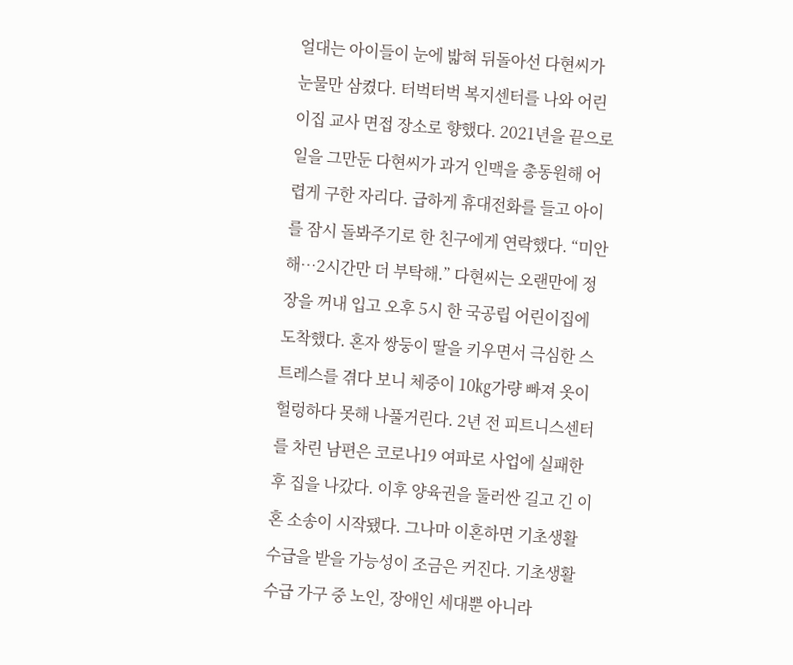얼대는 아이들이 눈에 밟혀 뒤돌아선 다현씨가 눈물만 삼켰다. 터벅터벅 복지센터를 나와 어린이집 교사 면접 장소로 향했다. 2021년을 끝으로 일을 그만둔 다현씨가 과거 인맥을 총동원해 어렵게 구한 자리다. 급하게 휴대전화를 들고 아이를 잠시 돌봐주기로 한 친구에게 연락했다. “미안해…2시간만 더 부탁해.” 다현씨는 오랜만에 정장을 꺼내 입고 오후 5시 한 국공립 어린이집에 도착했다. 혼자 쌍둥이 딸을 키우면서 극심한 스트레스를 겪다 보니 체중이 10㎏가량 빠져 옷이 헐렁하다 못해 나풀거린다. 2년 전 피트니스센터를 차린 남편은 코로나19 여파로 사업에 실패한 후 집을 나갔다. 이후 양육권을 둘러싼 길고 긴 이혼 소송이 시작됐다. 그나마 이혼하면 기초생활수급을 받을 가능성이 조금은 커진다. 기초생활수급 가구 중 노인, 장애인 세대뿐 아니라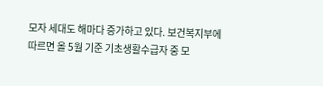모자 세대도 해마다 증가하고 있다. 보건복지부에 따르면 올 5월 기준 기초생활수급자 중 모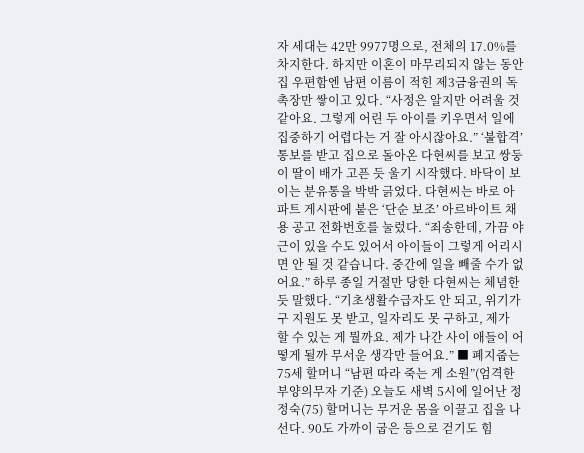자 세대는 42만 9977명으로, 전체의 17.0%를 차지한다. 하지만 이혼이 마무리되지 않는 동안 집 우편함엔 남편 이름이 적힌 제3금융권의 독촉장만 쌓이고 있다. “사정은 알지만 어려울 것 같아요. 그렇게 어린 두 아이를 키우면서 일에 집중하기 어렵다는 거 잘 아시잖아요.” ‘불합격’ 통보를 받고 집으로 돌아온 다현씨를 보고 쌍둥이 딸이 배가 고픈 듯 울기 시작했다. 바닥이 보이는 분유통을 박박 긁었다. 다현씨는 바로 아파트 게시판에 붙은 ‘단순 보조’ 아르바이트 채용 공고 전화번호를 눌렀다. “죄송한데, 가끔 야근이 있을 수도 있어서 아이들이 그렇게 어리시면 안 될 것 같습니다. 중간에 일을 빼줄 수가 없어요.” 하루 종일 거절만 당한 다현씨는 체념한 듯 말했다. “기초생활수급자도 안 되고, 위기가구 지원도 못 받고, 일자리도 못 구하고, 제가 할 수 있는 게 뭘까요. 제가 나간 사이 애들이 어떻게 될까 무서운 생각만 들어요.” ■ 폐지줍는 75세 할머니 “남편 따라 죽는 게 소원”(엄격한 부양의무자 기준) 오늘도 새벽 5시에 일어난 정정숙(75) 할머니는 무거운 몸을 이끌고 집을 나선다. 90도 가까이 굽은 등으로 걷기도 힘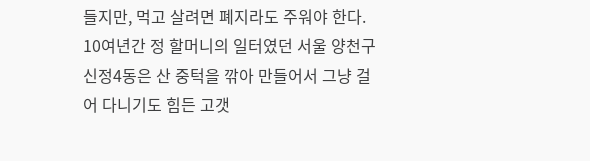들지만, 먹고 살려면 폐지라도 주워야 한다. 10여년간 정 할머니의 일터였던 서울 양천구 신정4동은 산 중턱을 깎아 만들어서 그냥 걸어 다니기도 힘든 고갯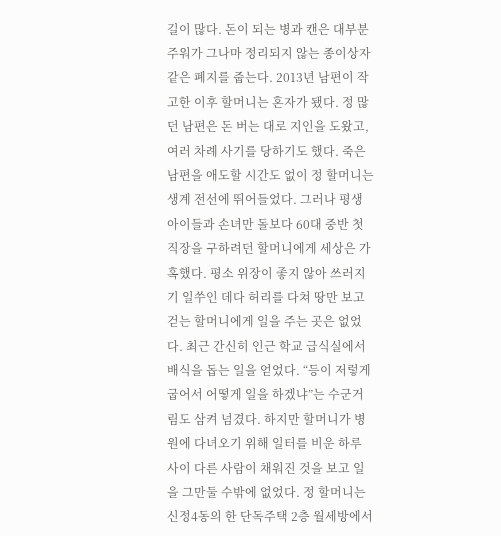길이 많다. 돈이 되는 병과 캔은 대부분 주워가 그나마 정리되지 않는 종이상자 같은 폐지를 줍는다. 2013년 남편이 작고한 이후 할머니는 혼자가 됐다. 정 많던 남편은 돈 버는 대로 지인을 도왔고, 여러 차례 사기를 당하기도 했다. 죽은 남편을 애도할 시간도 없이 정 할머니는 생계 전선에 뛰어들었다. 그러나 평생 아이들과 손녀만 돌보다 60대 중반 첫 직장을 구하려던 할머니에게 세상은 가혹했다. 평소 위장이 좋지 않아 쓰러지기 일쑤인 데다 허리를 다쳐 땅만 보고 걷는 할머니에게 일을 주는 곳은 없었다. 최근 간신히 인근 학교 급식실에서 배식을 돕는 일을 얻었다. “등이 저렇게 굽어서 어떻게 일을 하겠냐”는 수군거림도 삼켜 넘겼다. 하지만 할머니가 병원에 다녀오기 위해 일터를 비운 하루 사이 다른 사람이 채워진 것을 보고 일을 그만둘 수밖에 없었다. 정 할머니는 신정4동의 한 단독주택 2층 월세방에서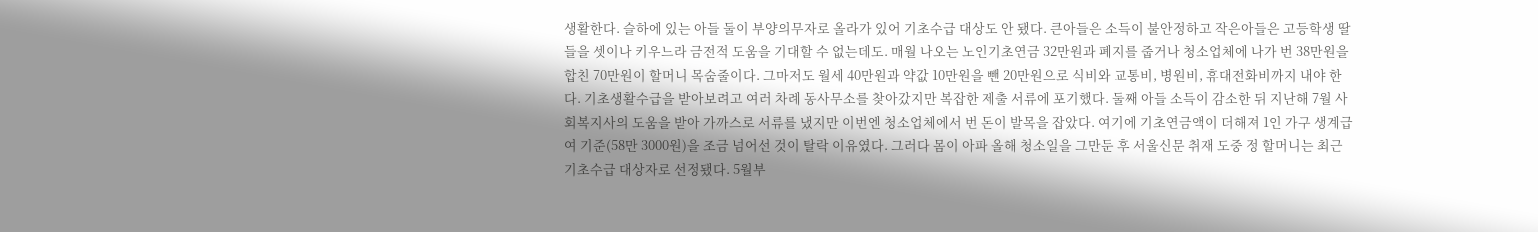생활한다. 슬하에 있는 아들 둘이 부양의무자로 올라가 있어 기초수급 대상도 안 됐다. 큰아들은 소득이 불안정하고 작은아들은 고등학생 딸들을 셋이나 키우느라 금전적 도움을 기대할 수 없는데도. 매월 나오는 노인기초연금 32만원과 폐지를 줍거나 청소업체에 나가 번 38만원을 합친 70만원이 할머니 목숨줄이다. 그마저도 월세 40만원과 약값 10만원을 뺀 20만원으로 식비와 교통비, 병원비, 휴대전화비까지 내야 한다. 기초생활수급을 받아보려고 여러 차례 동사무소를 찾아갔지만 복잡한 제출 서류에 포기했다. 둘째 아들 소득이 감소한 뒤 지난해 7월 사회복지사의 도움을 받아 가까스로 서류를 냈지만 이번엔 청소업체에서 번 돈이 발목을 잡았다. 여기에 기초연금액이 더해져 1인 가구 생계급여 기준(58만 3000원)을 조금 넘어선 것이 탈락 이유였다. 그러다 몸이 아파 올해 청소일을 그만둔 후 서울신문 취재 도중 정 할머니는 최근 기초수급 대상자로 선정됐다. 5월부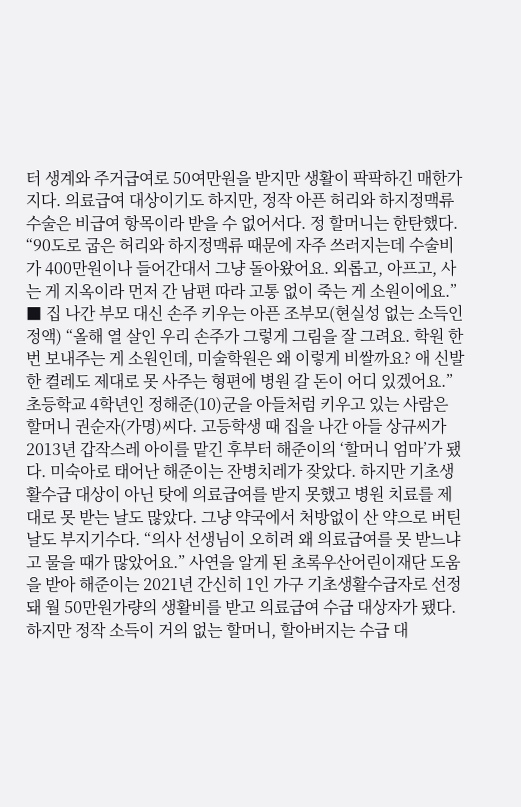터 생계와 주거급여로 50여만원을 받지만 생활이 팍팍하긴 매한가지다. 의료급여 대상이기도 하지만, 정작 아픈 허리와 하지정맥류 수술은 비급여 항목이라 받을 수 없어서다. 정 할머니는 한탄했다. “90도로 굽은 허리와 하지정맥류 때문에 자주 쓰러지는데 수술비가 400만원이나 들어간대서 그냥 돌아왔어요. 외롭고, 아프고, 사는 게 지옥이라 먼저 간 남편 따라 고통 없이 죽는 게 소원이에요.” ■ 집 나간 부모 대신 손주 키우는 아픈 조부모(현실성 없는 소득인정액) “올해 열 살인 우리 손주가 그렇게 그림을 잘 그려요. 학원 한 번 보내주는 게 소원인데, 미술학원은 왜 이렇게 비쌀까요? 애 신발 한 켤레도 제대로 못 사주는 형편에 병원 갈 돈이 어디 있겠어요.” 초등학교 4학년인 정해준(10)군을 아들처럼 키우고 있는 사람은 할머니 권순자(가명)씨다. 고등학생 때 집을 나간 아들 상규씨가 2013년 갑작스레 아이를 맡긴 후부터 해준이의 ‘할머니 엄마’가 됐다. 미숙아로 태어난 해준이는 잔병치레가 잦았다. 하지만 기초생활수급 대상이 아닌 탓에 의료급여를 받지 못했고 병원 치료를 제대로 못 받는 날도 많았다. 그냥 약국에서 처방없이 산 약으로 버틴 날도 부지기수다. “의사 선생님이 오히려 왜 의료급여를 못 받느냐고 물을 때가 많았어요.” 사연을 알게 된 초록우산어린이재단 도움을 받아 해준이는 2021년 간신히 1인 가구 기초생활수급자로 선정돼 월 50만원가량의 생활비를 받고 의료급여 수급 대상자가 됐다. 하지만 정작 소득이 거의 없는 할머니, 할아버지는 수급 대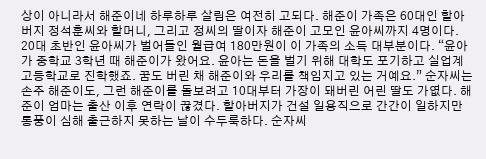상이 아니라서 해준이네 하루하루 살림은 여전히 고되다. 해준이 가족은 60대인 할아버지 정석훈씨와 할머니, 그리고 정씨의 딸이자 해준이 고모인 윤아씨까지 4명이다. 20대 초반인 윤아씨가 벌어들인 월급여 180만원이 이 가족의 소득 대부분이다. “윤아가 중학교 3학년 때 해준이가 왔어요. 윤아는 돈을 벌기 위해 대학도 포기하고 실업계 고등학교로 진학했죠. 꿈도 버린 채 해준이와 우리를 책임지고 있는 거예요.” 순자씨는 손주 해준이도, 그런 해준이를 돌보려고 10대부터 가장이 돼버린 어린 딸도 가엾다. 해준이 엄마는 출산 이후 연락이 끊겼다. 할아버지가 건설 일용직으로 간간이 일하지만 통풍이 심해 출근하지 못하는 날이 수두룩하다. 순자씨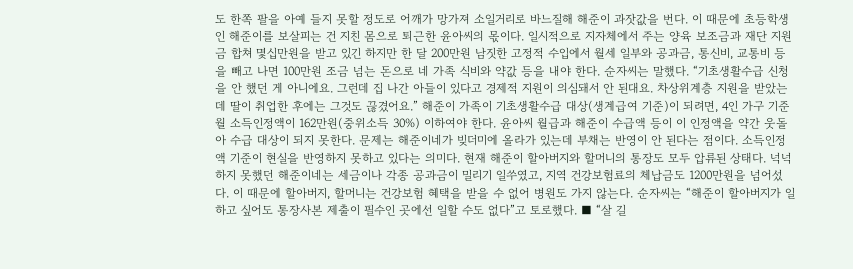도 한쪽 팔을 아예 들지 못할 정도로 어깨가 망가져 소일거리로 바느질해 해준이 과잣값을 번다. 이 때문에 초등학생인 해준이를 보살피는 건 지친 몸으로 퇴근한 윤아씨의 몫이다. 일시적으로 지자체에서 주는 양육 보조금과 재단 지원금 합쳐 몇십만원을 받고 있긴 하지만 한 달 200만원 남짓한 고정적 수입에서 월세 일부와 공과금, 통신비, 교통비 등을 빼고 나면 100만원 조금 넘는 돈으로 네 가족 식비와 약값 등을 내야 한다. 순자씨는 말했다. “기초생활수급 신청을 안 했던 게 아니에요. 그런데 집 나간 아들이 있다고 경제적 지원이 의심돼서 안 된대요. 차상위계층 지원을 받았는데 딸이 취업한 후에는 그것도 끊겼어요.” 해준이 가족이 기초생활수급 대상(생계급여 기준)이 되려면, 4인 가구 기준 월 소득인정액이 162만원(중위소득 30%) 이하여야 한다. 윤아씨 월급과 해준이 수급액 등이 이 인정액을 약간 웃돌아 수급 대상이 되지 못한다. 문제는 해준이네가 빚더미에 올라가 있는데 부채는 반영이 안 된다는 점이다. 소득인정액 기준이 현실을 반영하지 못하고 있다는 의미다. 현재 해준이 할아버지와 할머니의 통장도 모두 압류된 상태다. 넉넉하지 못했던 해준이네는 세금이나 각종 공과금이 밀리기 일쑤였고, 지역 건강보험료의 체납금도 1200만원을 넘어섰다. 이 때문에 할아버지, 할머니는 건강보험 혜택을 받을 수 없어 병원도 가지 않는다. 순자씨는 “해준이 할아버지가 일하고 싶어도 통장사본 제출이 필수인 곳에선 일할 수도 없다”고 토로했다. ■ “살 길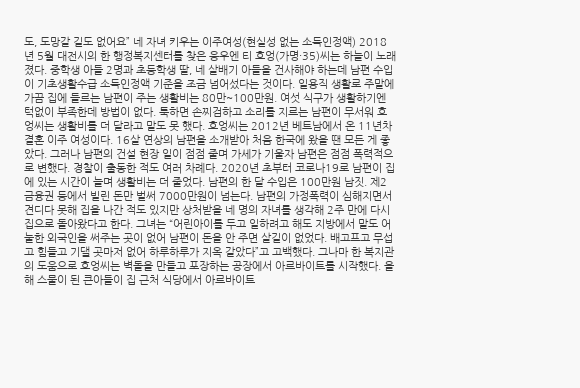도, 도망갈 길도 없어요” 네 자녀 키우는 이주여성(현실성 없는 소득인정액) 2018년 5월 대전시의 한 행정복지센터를 찾은 응우엔 티 흐엉(가명·35)씨는 하늘이 노래졌다. 중학생 아들 2명과 초등학생 딸, 네 살배기 아들을 건사해야 하는데 남편 수입이 기초생활수급 소득인정액 기준을 조금 넘어섰다는 것이다. 일용직 생활로 주말에 가끔 집에 들르는 남편이 주는 생활비는 80만~100만원. 여섯 식구가 생활하기엔 턱없이 부족한데 방법이 없다. 툭하면 손찌검하고 소리를 지르는 남편이 무서워 흐엉씨는 생활비를 더 달라고 말도 못 했다. 흐엉씨는 2012년 베트남에서 온 11년차 결혼 이주 여성이다. 16살 연상의 남편을 소개받아 처음 한국에 왔을 땐 모든 게 좋았다. 그러나 남편의 건설 현장 일이 점점 줄며 가세가 기울자 남편은 점점 폭력적으로 변했다. 경찰이 출동한 적도 여러 차례다. 2020년 초부터 코로나19로 남편이 집에 있는 시간이 늘며 생활비는 더 줄었다. 남편의 한 달 수입은 100만원 남짓. 제2금융권 등에서 빌린 돈만 벌써 7000만원이 넘는다. 남편의 가정폭력이 심해지면서 견디다 못해 집을 나간 적도 있지만 상처받을 네 명의 자녀를 생각해 2주 만에 다시 집으로 돌아왔다고 한다. 그녀는 “어린아이를 두고 일하려고 해도 지방에서 말도 어눌한 외국인을 써주는 곳이 없어 남편이 돈을 안 주면 살길이 없었다. 배고프고 무섭고 힘들고 기댈 곳마저 없어 하루하루가 지옥 같았다”고 고백했다. 그나마 한 복지관의 도움으로 흐엉씨는 벽돌을 만들고 포장하는 공장에서 아르바이트를 시작했다. 올해 스물이 된 큰아들이 집 근처 식당에서 아르바이트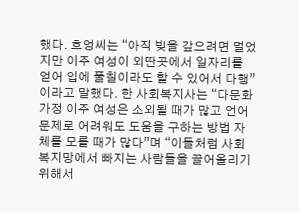했다. 흐엉씨는 “아직 빚을 갚으려면 멀었지만 이주 여성이 외딴곳에서 일자리를 얻어 입에 풀칠이라도 할 수 있어서 다행”이라고 말했다. 한 사회복지사는 “다문화가정 이주 여성은 소외될 때가 많고 언어 문제로 어려워도 도움을 구하는 방법 자체를 모를 때가 많다”며 “이들처럼 사회복지망에서 빠지는 사람들을 끌어올리기 위해서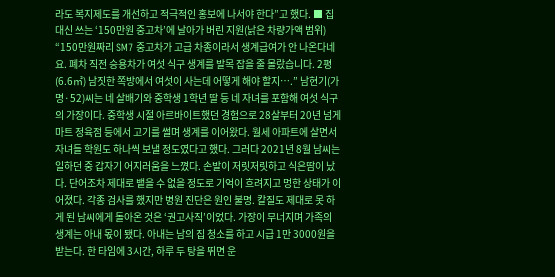라도 복지제도를 개선하고 적극적인 홍보에 나서야 한다”고 했다. ■ 집 대신 쓰는 ‘150만원 중고차’에 날아가 버린 지원(낡은 차량가액 범위) “150만원짜리 SM7 중고차가 고급 차종이라서 생계급여가 안 나온다네요. 폐차 직전 승용차가 여섯 식구 생계를 발목 잡을 줄 몰랐습니다. 2평(6.6㎡) 남짓한 쪽방에서 여섯이 사는데 어떻게 해야 할지….” 남현기(가명·52)씨는 네 살배기와 중학생 1학년 딸 등 네 자녀를 포함해 여섯 식구의 가장이다. 중학생 시절 아르바이트했던 경험으로 28살부터 20년 넘게 마트 정육점 등에서 고기를 썰며 생계를 이어왔다. 월세 아파트에 살면서 자녀들 학원도 하나씩 보낼 정도였다고 했다. 그러다 2021년 8월 남씨는 일하던 중 갑자기 어지러움을 느꼈다. 손발이 저릿저릿하고 식은땀이 났다. 단어조차 제대로 뱉을 수 없을 정도로 기억이 흐려지고 멍한 상태가 이어졌다. 각종 검사를 했지만 병원 진단은 원인 불명. 칼질도 제대로 못 하게 된 남씨에게 돌아온 것은 ‘권고사직’이었다. 가장이 무너지며 가족의 생계는 아내 몫이 됐다. 아내는 남의 집 청소를 하고 시급 1만 3000원을 받는다. 한 타임에 3시간, 하루 두 탕을 뛰면 운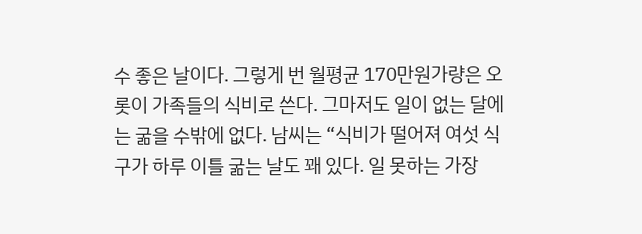수 좋은 날이다. 그렇게 번 월평균 170만원가량은 오롯이 가족들의 식비로 쓴다. 그마저도 일이 없는 달에는 굶을 수밖에 없다. 남씨는 “식비가 떨어져 여섯 식구가 하루 이틀 굶는 날도 꽤 있다. 일 못하는 가장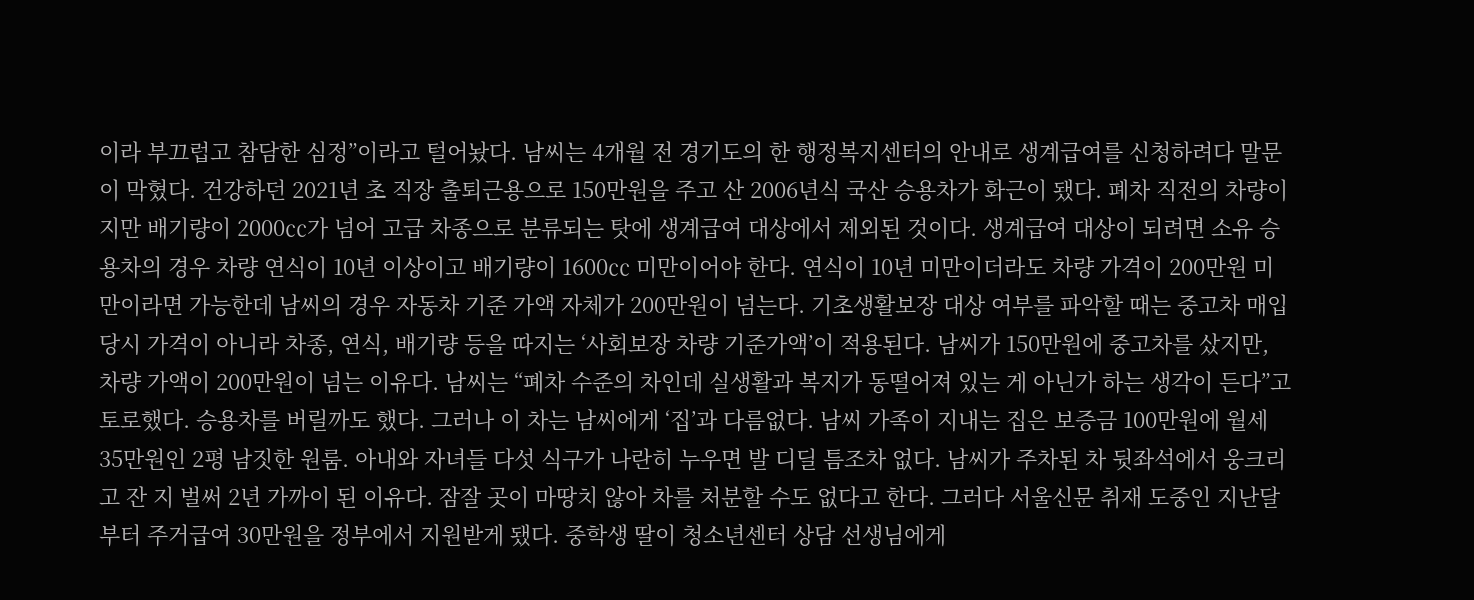이라 부끄럽고 참담한 심정”이라고 털어놨다. 남씨는 4개월 전 경기도의 한 행정복지센터의 안내로 생계급여를 신청하려다 말문이 막혔다. 건강하던 2021년 초 직장 출퇴근용으로 150만원을 주고 산 2006년식 국산 승용차가 화근이 됐다. 폐차 직전의 차량이지만 배기량이 2000㏄가 넘어 고급 차종으로 분류되는 탓에 생계급여 대상에서 제외된 것이다. 생계급여 대상이 되려면 소유 승용차의 경우 차량 연식이 10년 이상이고 배기량이 1600㏄ 미만이어야 한다. 연식이 10년 미만이더라도 차량 가격이 200만원 미만이라면 가능한데 남씨의 경우 자동차 기준 가액 자체가 200만원이 넘는다. 기초생활보장 대상 여부를 파악할 때는 중고차 매입 당시 가격이 아니라 차종, 연식, 배기량 등을 따지는 ‘사회보장 차량 기준가액’이 적용된다. 남씨가 150만원에 중고차를 샀지만, 차량 가액이 200만원이 넘는 이유다. 남씨는 “폐차 수준의 차인데 실생활과 복지가 동떨어져 있는 게 아닌가 하는 생각이 든다”고 토로했다. 승용차를 버릴까도 했다. 그러나 이 차는 남씨에게 ‘집’과 다름없다. 남씨 가족이 지내는 집은 보증금 100만원에 월세 35만원인 2평 남짓한 원룸. 아내와 자녀들 다섯 식구가 나란히 누우면 발 디딜 틈조차 없다. 남씨가 주차된 차 뒷좌석에서 웅크리고 잔 지 벌써 2년 가까이 된 이유다. 잠잘 곳이 마땅치 않아 차를 처분할 수도 없다고 한다. 그러다 서울신문 취재 도중인 지난달부터 주거급여 30만원을 정부에서 지원받게 됐다. 중학생 딸이 청소년센터 상담 선생님에게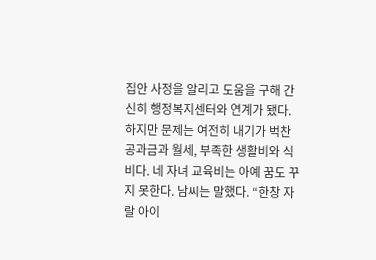집안 사정을 알리고 도움을 구해 간신히 행정복지센터와 연계가 됐다. 하지만 문제는 여전히 내기가 벅찬 공과금과 월세, 부족한 생활비와 식비다. 네 자녀 교육비는 아예 꿈도 꾸지 못한다. 남씨는 말했다. “한창 자랄 아이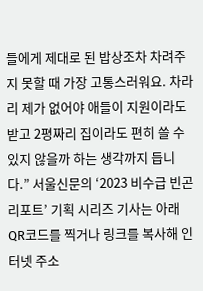들에게 제대로 된 밥상조차 차려주지 못할 때 가장 고통스러워요. 차라리 제가 없어야 애들이 지원이라도 받고 2평짜리 집이라도 편히 쓸 수 있지 않을까 하는 생각까지 듭니다.” 서울신문의 ‘2023 비수급 빈곤리포트’ 기획 시리즈 기사는 아래 QR코드를 찍거나 링크를 복사해 인터넷 주소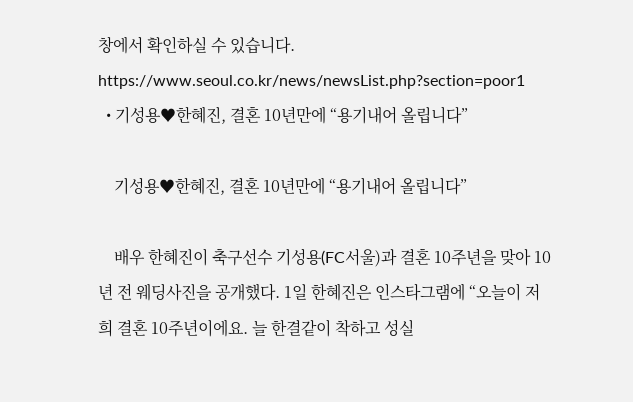창에서 확인하실 수 있습니다. https://www.seoul.co.kr/news/newsList.php?section=poor1
  • 기성용♥한혜진, 결혼 10년만에 “용기내어 올립니다”

    기성용♥한혜진, 결혼 10년만에 “용기내어 올립니다”

    배우 한혜진이 축구선수 기성용(FC서울)과 결혼 10주년을 맞아 10년 전 웨딩사진을 공개했다. 1일 한혜진은 인스타그램에 “오늘이 저희 결혼 10주년이에요. 늘 한결같이 착하고 성실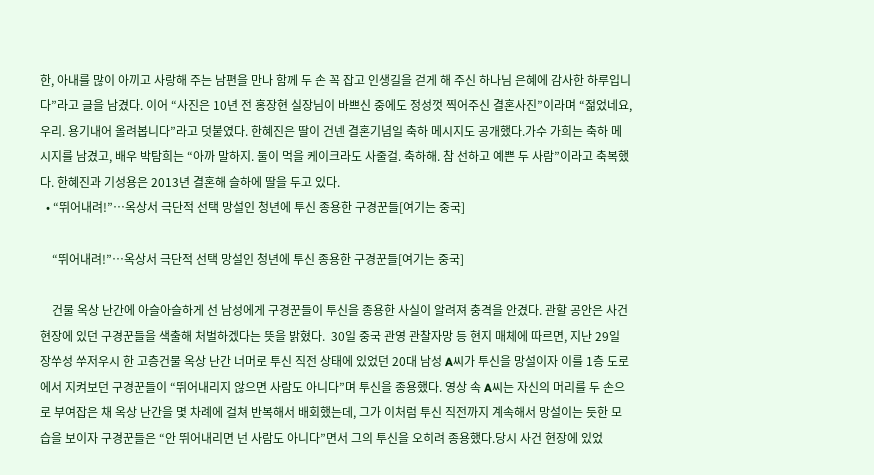한, 아내를 많이 아끼고 사랑해 주는 남편을 만나 함께 두 손 꼭 잡고 인생길을 걷게 해 주신 하나님 은혜에 감사한 하루입니다”라고 글을 남겼다. 이어 “사진은 10년 전 홍장현 실장님이 바쁘신 중에도 정성껏 찍어주신 결혼사진”이라며 “젊었네요, 우리. 용기내어 올려봅니다”라고 덧붙였다. 한혜진은 딸이 건넨 결혼기념일 축하 메시지도 공개했다.가수 가희는 축하 메시지를 남겼고, 배우 박탐희는 “아까 말하지. 둘이 먹을 케이크라도 사줄걸. 축하해. 참 선하고 예쁜 두 사람”이라고 축복했다. 한혜진과 기성용은 2013년 결혼해 슬하에 딸을 두고 있다.
  • “뛰어내려!”…옥상서 극단적 선택 망설인 청년에 투신 종용한 구경꾼들[여기는 중국]

    “뛰어내려!”…옥상서 극단적 선택 망설인 청년에 투신 종용한 구경꾼들[여기는 중국]

    건물 옥상 난간에 아슬아슬하게 선 남성에게 구경꾼들이 투신을 종용한 사실이 알려져 충격을 안겼다. 관할 공안은 사건 현장에 있던 구경꾼들을 색출해 처벌하겠다는 뜻을 밝혔다.  30일 중국 관영 관찰자망 등 현지 매체에 따르면, 지난 29일 장쑤성 쑤저우시 한 고층건물 옥상 난간 너머로 투신 직전 상태에 있었던 20대 남성 A씨가 투신을 망설이자 이를 1층 도로에서 지켜보던 구경꾼들이 “뛰어내리지 않으면 사람도 아니다”며 투신을 종용했다. 영상 속 A씨는 자신의 머리를 두 손으로 부여잡은 채 옥상 난간을 몇 차례에 걸쳐 반복해서 배회했는데, 그가 이처럼 투신 직전까지 계속해서 망설이는 듯한 모습을 보이자 구경꾼들은 “안 뛰어내리면 넌 사람도 아니다”면서 그의 투신을 오히려 종용했다.당시 사건 현장에 있었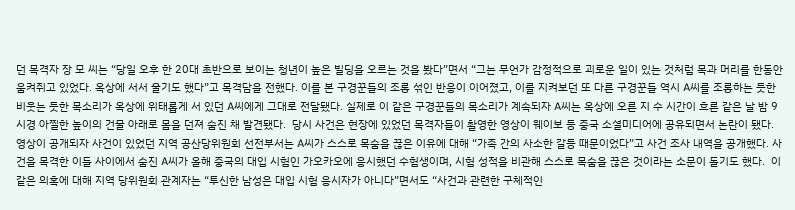던 목격자 장 모 씨는 “당일 오후 한 20대 초반으로 보이는 청년이 높은 빌딩을 오르는 것을 봤다”면서 “그는 무언가 감정적으로 괴로운 일이 있는 것처럼 목과 머리를 한동안 움켜쥐고 있었다. 옥상에 서서 울기도 했다”고 목격담을 전했다. 이를 본 구경꾼들의 조롱 섞인 반응이 이어졌고, 이를 지켜보던 또 다른 구경꾼들 역시 A씨를 조롱하는 듯한 비웃는 듯한 목소리가 옥상에 위태롭게 서 있던 A씨에게 그대로 전달됐다. 실제로 이 같은 구경꾼들의 목소리가 계속되자 A씨는 옥상에 오른 지 수 시간이 흐른 같은 날 밤 9시경 아찔한 높이의 건물 아래로 몸을 던져 숨진 채 발견됐다.  당시 사건은 현장에 있었던 목격자들이 촬영한 영상이 웨이보 등 중국 소셜미디어에 공유되면서 논란이 됐다.  영상이 공개되자 사건이 있었던 지역 공산당위원회 선전부서는 A씨가 스스로 목숨을 끊은 이유에 대해 “가족 간의 사소한 갈등 때문이었다”고 사건 조사 내역을 공개했다. 사건을 목격한 이들 사이에서 숨진 A씨가 올해 중국의 대입 시험인 가오카오에 응시했던 수험생이며, 시험 성적을 비관해 스스로 목숨을 끊은 것이라는 소문이 돌기도 했다.  이 같은 의혹에 대해 지역 당위원회 관계자는 “투신한 남성은 대입 시험 응시자가 아니다”면서도 “사건과 관련한 구체적인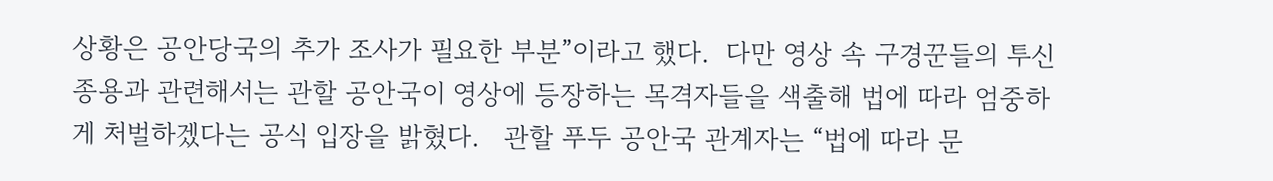상황은 공안당국의 추가 조사가 필요한 부분”이라고 했다.  다만 영상 속 구경꾼들의 투신 종용과 관련해서는 관할 공안국이 영상에 등장하는 목격자들을 색출해 법에 따라 엄중하게 처벌하겠다는 공식 입장을 밝혔다.   관할 푸두 공안국 관계자는 “법에 따라 문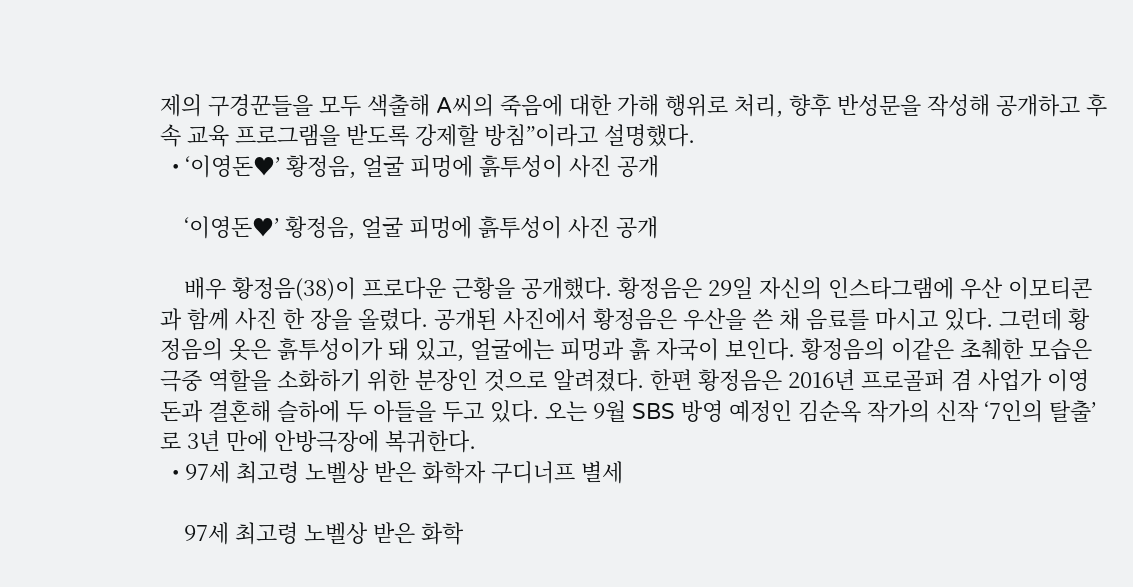제의 구경꾼들을 모두 색출해 A씨의 죽음에 대한 가해 행위로 처리, 향후 반성문을 작성해 공개하고 후속 교육 프로그램을 받도록 강제할 방침”이라고 설명했다.
  • ‘이영돈♥’ 황정음, 얼굴 피멍에 흙투성이 사진 공개

    ‘이영돈♥’ 황정음, 얼굴 피멍에 흙투성이 사진 공개

    배우 황정음(38)이 프로다운 근황을 공개했다. 황정음은 29일 자신의 인스타그램에 우산 이모티콘과 함께 사진 한 장을 올렸다. 공개된 사진에서 황정음은 우산을 쓴 채 음료를 마시고 있다. 그런데 황정음의 옷은 흙투성이가 돼 있고, 얼굴에는 피멍과 흙 자국이 보인다. 황정음의 이같은 초췌한 모습은 극중 역할을 소화하기 위한 분장인 것으로 알려졌다. 한편 황정음은 2016년 프로골퍼 겸 사업가 이영돈과 결혼해 슬하에 두 아들을 두고 있다. 오는 9월 SBS 방영 예정인 김순옥 작가의 신작 ‘7인의 탈출’로 3년 만에 안방극장에 복귀한다.
  • 97세 최고령 노벨상 받은 화학자 구디너프 별세

    97세 최고령 노벨상 받은 화학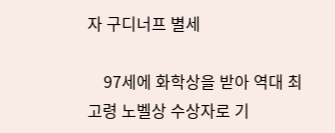자 구디너프 별세

    97세에 화학상을 받아 역대 최고령 노벨상 수상자로 기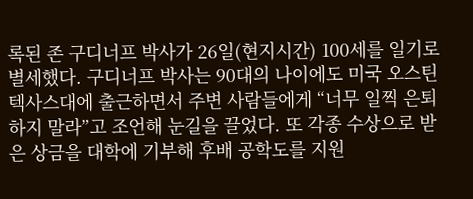록된 존 구디너프 박사가 26일(현지시간) 100세를 일기로 별세했다. 구디너프 박사는 90대의 나이에도 미국 오스틴 텍사스대에 출근하면서 주변 사람들에게 “너무 일찍 은퇴하지 말라”고 조언해 눈길을 끌었다. 또 각종 수상으로 받은 상금을 대학에 기부해 후배 공학도를 지원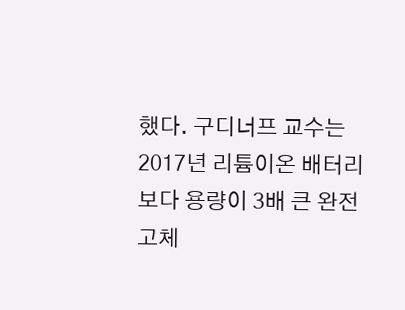했다. 구디너프 교수는 2017년 리튬이온 배터리보다 용량이 3배 큰 완전 고체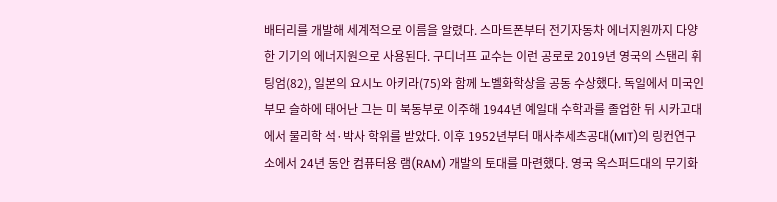배터리를 개발해 세계적으로 이름을 알렸다. 스마트폰부터 전기자동차 에너지원까지 다양한 기기의 에너지원으로 사용된다. 구디너프 교수는 이런 공로로 2019년 영국의 스탠리 휘팅엄(82), 일본의 요시노 아키라(75)와 함께 노벨화학상을 공동 수상했다. 독일에서 미국인 부모 슬하에 태어난 그는 미 북동부로 이주해 1944년 예일대 수학과를 졸업한 뒤 시카고대에서 물리학 석·박사 학위를 받았다. 이후 1952년부터 매사추세츠공대(MIT)의 링컨연구소에서 24년 동안 컴퓨터용 램(RAM) 개발의 토대를 마련했다. 영국 옥스퍼드대의 무기화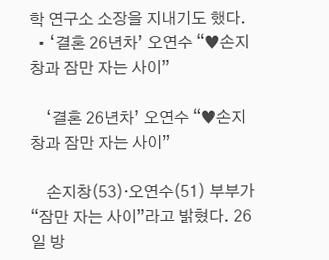학 연구소 소장을 지내기도 했다.
  • ‘결혼 26년차’ 오연수 “♥손지창과 잠만 자는 사이”

    ‘결혼 26년차’ 오연수 “♥손지창과 잠만 자는 사이”

    손지창(53)·오연수(51) 부부가 “잠만 자는 사이”라고 밝혔다. 26일 방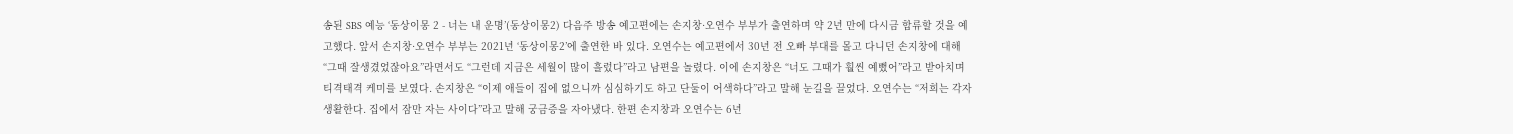송된 SBS 예능 ‘동상이몽 2 - 너는 내 운명’(동상이몽2) 다음주 방송 예고편에는 손지창·오연수 부부가 출연하며 약 2년 만에 다시금 합류할 것을 예고했다. 앞서 손지창·오연수 부부는 2021년 ‘동상이몽2’에 출연한 바 있다. 오연수는 예고편에서 30년 전 오빠 부대를 몰고 다니던 손지창에 대해 “그때 잘생겼었잖아요”라면서도 “그런데 지금은 세월이 많이 흘렀다”라고 남편을 놀렸다. 이에 손지창은 “너도 그때가 훨씬 예뻤어”라고 받아치며 티격태격 케미를 보였다. 손지창은 “이제 애들이 집에 없으니까 심심하기도 하고 단둘이 어색하다”라고 말해 눈길을 끌었다. 오연수는 “저희는 각자 생활한다. 집에서 잠만 자는 사이다”라고 말해 궁금증을 자아냈다. 한편 손지창과 오연수는 6년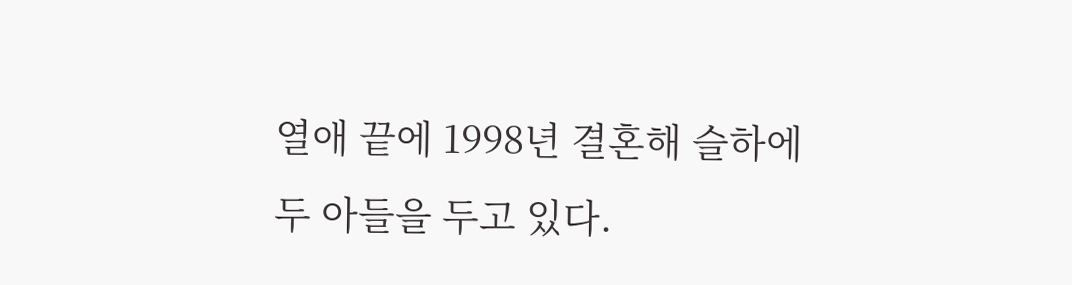열애 끝에 1998년 결혼해 슬하에 두 아들을 두고 있다.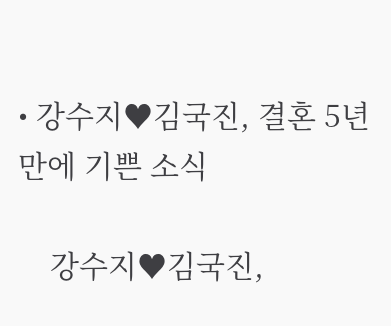• 강수지♥김국진, 결혼 5년 만에 기쁜 소식

    강수지♥김국진,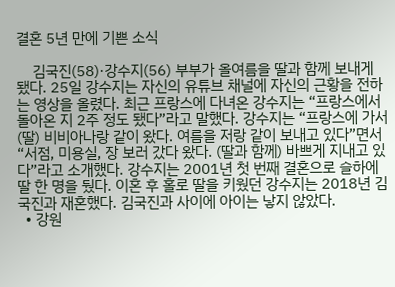결혼 5년 만에 기쁜 소식

    김국진(58)·강수지(56) 부부가 올여름을 딸과 함께 보내게 됐다. 25일 강수지는 자신의 유튜브 채널에 자신의 근황을 전하는 영상을 올렸다. 최근 프랑스에 다녀온 강수지는 “프랑스에서 돌아온 지 2주 정도 됐다”라고 말했다. 강수지는 “프랑스에 가서 (딸) 비비아나랑 같이 왔다. 여름을 저랑 같이 보내고 있다”면서 “서점, 미용실, 장 보러 갔다 왔다. (딸과 함께) 바쁘게 지내고 있다”라고 소개했다. 강수지는 2001년 첫 번째 결혼으로 슬하에 딸 한 명을 뒀다. 이혼 후 홀로 딸을 키웠던 강수지는 2018년 김국진과 재혼했다. 김국진과 사이에 아이는 낳지 않았다.
  • 강원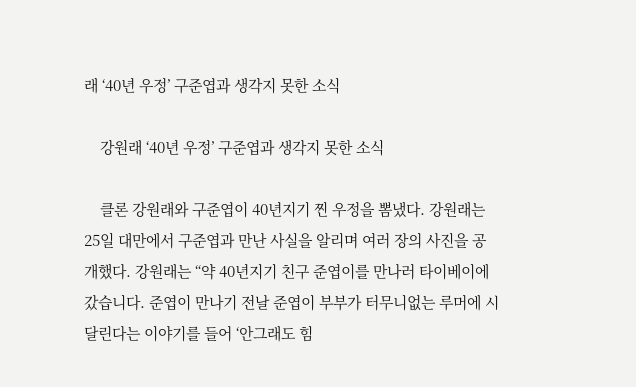래 ‘40년 우정’ 구준엽과 생각지 못한 소식

    강원래 ‘40년 우정’ 구준엽과 생각지 못한 소식

    클론 강원래와 구준엽이 40년지기 찐 우정을 뽐냈다. 강원래는 25일 대만에서 구준엽과 만난 사실을 알리며 여러 장의 사진을 공개했다. 강원래는 “약 40년지기 친구 준엽이를 만나러 타이베이에 갔습니다. 준엽이 만나기 전날 준엽이 부부가 터무니없는 루머에 시달린다는 이야기를 들어 ‘안그래도 힘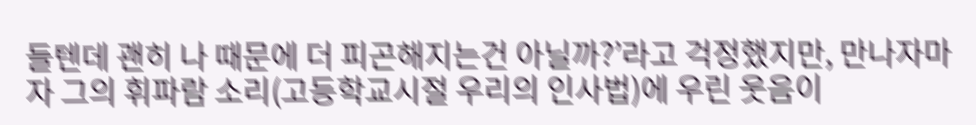들텐데 괜히 나 때문에 더 피곤해지는건 아닐까?’라고 걱정했지만, 만나자마자 그의 휘파람 소리(고등학교시절 우리의 인사법)에 우린 웃음이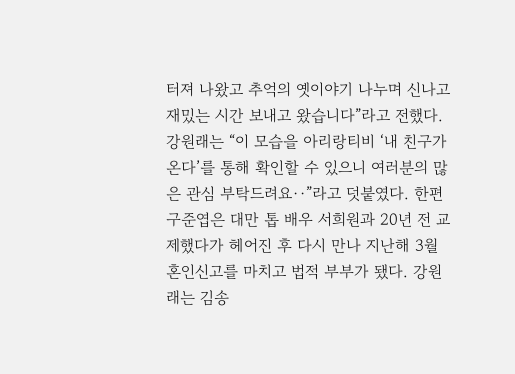터져 나왔고 추억의 옛이야기 나누며 신나고 재밌는 시간 보내고 왔습니다”라고 전했다. 강원래는 “이 모습을 아리랑티비 ‘내 친구가 온다’를 통해 확인할 수 있으니 여러분의 많은 관심 부탁드려요··”라고 덧붙였다. 한편 구준엽은 대만 톱 배우 서희원과 20년 전 교제했다가 헤어진 후 다시 만나 지난해 3월 혼인신고를 마치고 법적 부부가 됐다. 강원래는 김송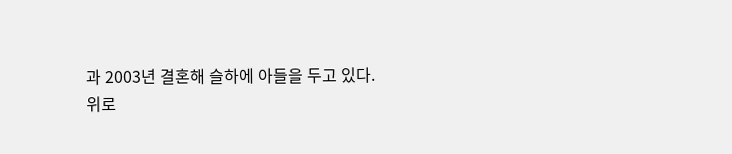과 2003년 결혼해 슬하에 아들을 두고 있다.
위로